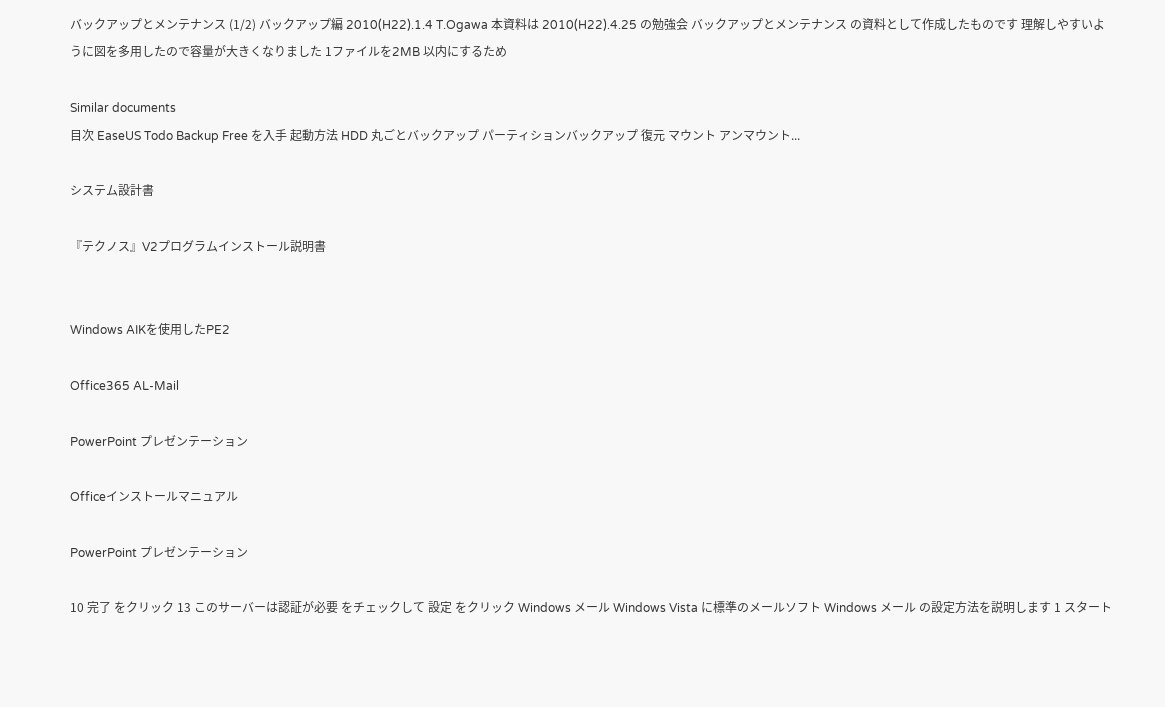バックアップとメンテナンス (1/2) バックアップ編 2010(H22).1.4 T.Ogawa 本資料は 2010(H22).4.25 の勉強会 バックアップとメンテナンス の資料として作成したものです 理解しやすいように図を多用したので容量が大きくなりました 1ファイルを2MB 以内にするため

Similar documents
目次 EaseUS Todo Backup Free を入手 起動方法 HDD 丸ごとバックアップ パーティションバックアップ 復元 マウント アンマウント...

システム設計書

『テクノス』V2プログラムインストール説明書


Windows AIKを使用したPE2

Office365 AL-Mail

PowerPoint プレゼンテーション

Officeインストールマニュアル

PowerPoint プレゼンテーション

10 完了 をクリック 13 このサーバーは認証が必要 をチェックして 設定 をクリック Windows メール Windows Vista に標準のメールソフト Windows メール の設定方法を説明します 1 スタート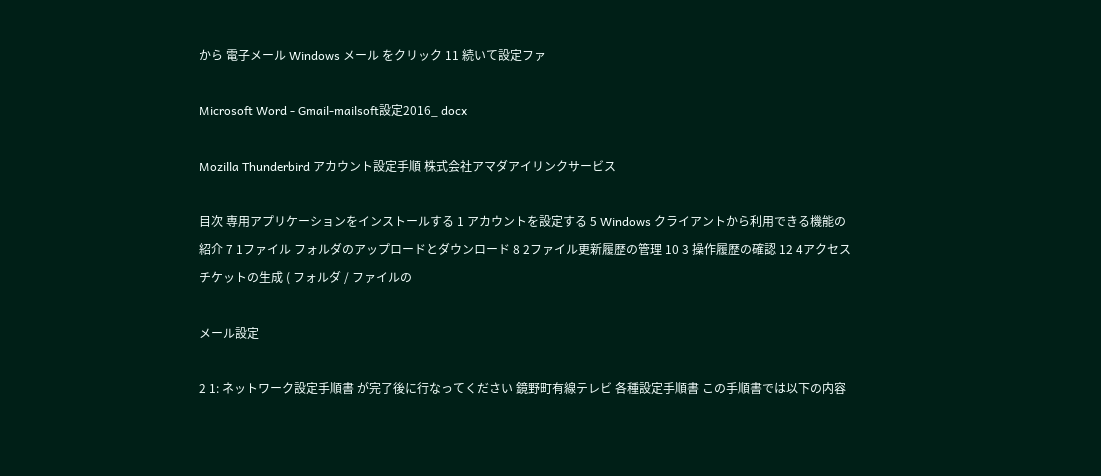から 電子メール Windows メール をクリック 11 続いて設定ファ

Microsoft Word - Gmail-mailsoft設定2016_ docx

Mozilla Thunderbird アカウント設定手順 株式会社アマダアイリンクサービス

目次 専用アプリケーションをインストールする 1 アカウントを設定する 5 Windows クライアントから利用できる機能の紹介 7 1ファイル フォルダのアップロードとダウンロード 8 2ファイル更新履歴の管理 10 3 操作履歴の確認 12 4アクセスチケットの生成 ( フォルダ / ファイルの

メール設定

2 1: ネットワーク設定手順書 が完了後に行なってください 鏡野町有線テレビ 各種設定手順書 この手順書では以下の内容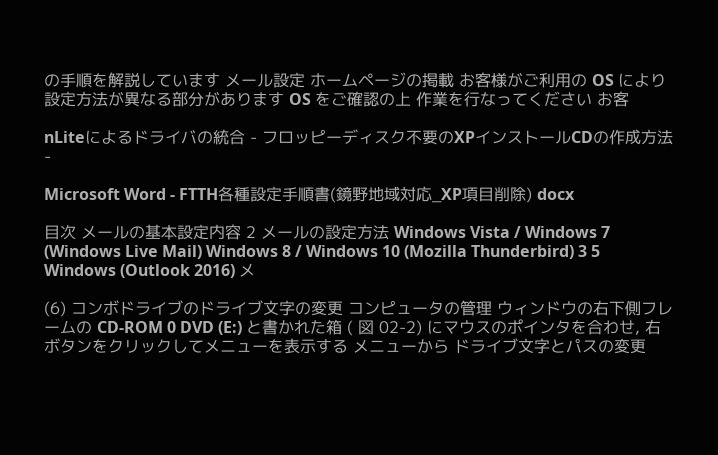の手順を解説しています メール設定 ホームページの掲載 お客様がご利用の OS により設定方法が異なる部分があります OS をご確認の上 作業を行なってください お客

nLiteによるドライバの統合 - フロッピーディスク不要のXPインストールCDの作成方法 -

Microsoft Word - FTTH各種設定手順書(鏡野地域対応_XP項目削除) docx

目次 メールの基本設定内容 2 メールの設定方法 Windows Vista / Windows 7 (Windows Live Mail) Windows 8 / Windows 10 (Mozilla Thunderbird) 3 5 Windows (Outlook 2016) メ

(6) コンボドライブのドライブ文字の変更 コンピュータの管理 ウィンドウの右下側フレームの CD-ROM 0 DVD (E:) と書かれた箱 ( 図 02-2) にマウスのポインタを合わせ, 右ボタンをクリックしてメニューを表示する メニューから ドライブ文字とパスの変更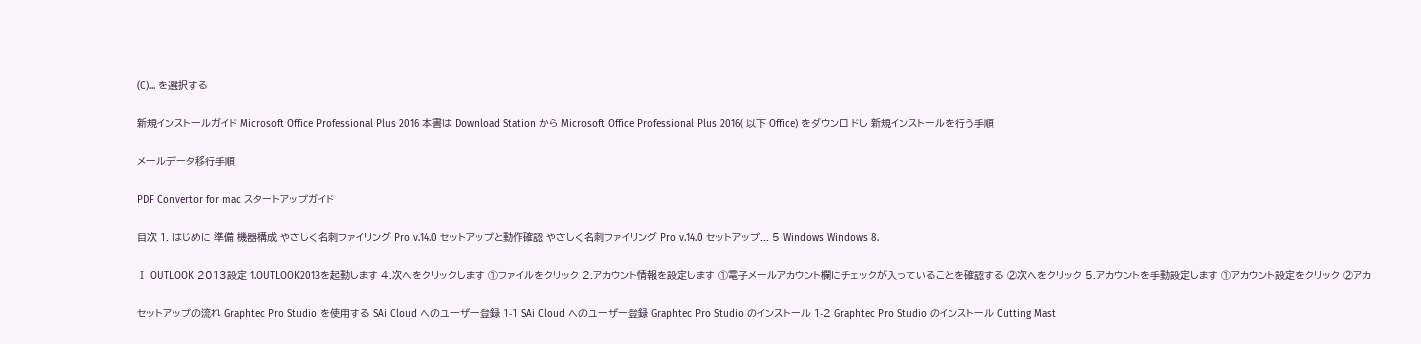(C)... を選択する

新規インストールガイド Microsoft Office Professional Plus 2016 本書は Download Station から Microsoft Office Professional Plus 2016( 以下 Office) をダウンロ ドし 新規インストールを行う手順

メールデータ移行手順

PDF Convertor for mac スタートアップガイド

目次 1. はじめに 準備 機器構成 やさしく名刺ファイリング Pro v.14.0 セットアップと動作確認 やさしく名刺ファイリング Pro v.14.0 セットアップ... 5 Windows Windows 8.

Ⅰ OUTLOOK 2013設定 1.OUTLOOK2013を起動します 4.次へをクリックします ①ファイルをクリック 2.アカウント情報を設定します ①電子メールアカウント欄にチェックが入っていることを確認する ②次へをクリック 5.アカウントを手動設定します ①アカウント設定をクリック ②アカ

セットアップの流れ Graphtec Pro Studio を使用する SAi Cloud へのユーザー登録 1-1 SAi Cloud へのユーザー登録 Graphtec Pro Studio のインストール 1-2 Graphtec Pro Studio のインストール Cutting Mast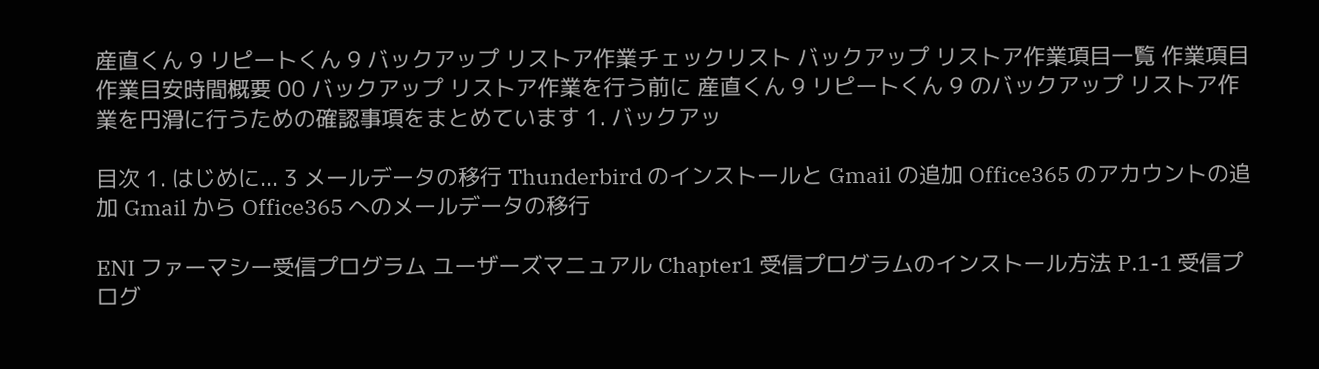産直くん 9 リピートくん 9 バックアップ リストア作業チェックリスト バックアップ リストア作業項目一覧 作業項目作業目安時間概要 00 バックアップ リストア作業を行う前に 産直くん 9 リピートくん 9 のバックアップ リストア作業を円滑に行うための確認事項をまとめています 1. バックアッ

目次 1. はじめに... 3 メールデータの移行 Thunderbird のインストールと Gmail の追加 Office365 のアカウントの追加 Gmail から Office365 へのメールデータの移行

ENI ファーマシー受信プログラム ユーザーズマニュアル Chapter1 受信プログラムのインストール方法 P.1-1 受信プログ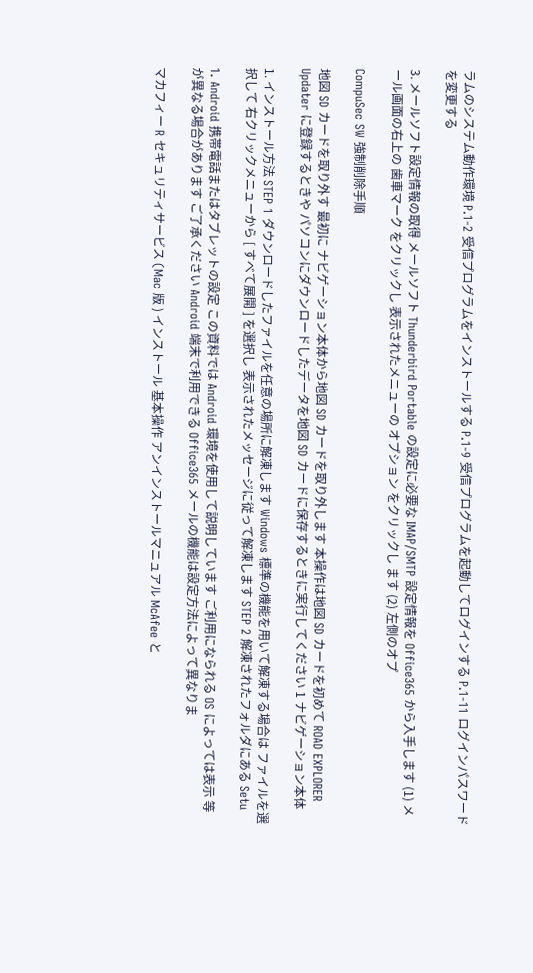ラムのシステム動作環境 P.1-2 受信プログラムをインストールする P.1-9 受信プログラムを起動してログインする P.1-11 ログインパスワードを変更する

3. メールソフト設定情報の取得 メールソフト Thunderbird Portable の設定に必要な IMAP/SMTP 設定情報を Office365 から入手します (1) メール画面の右上の 歯車マーク をクリックし 表示されたメニューの オプション をクリックし ます (2) 左側のオプ

CompuSec SW 強制削除手順

地図 SD カードを取り外す 最初に ナビゲーション本体から地図 SD カードを取り外します 本操作は地図 SD カードを初めて ROAD EXPLORER Updater に登録するときや パソコンにダウンロードしたデータを地図 SD カードに保存するときに実行してください 1 ナビゲーション本体

1. インストール方法 STEP 1 ダウンロードしたファイルを任意の場所に解凍します Windows 標準の機能を用いて解凍する場合は ファイルを選択して 右クリックメニューから [ すべて展開 ] を選択し 表示されたメッセージに従って解凍します STEP 2 解凍されたフォルダにある Setu

1. Android 携帯電話またはタブレットの設定 この資料では Android 環境を使用して説明しています ご利用になられる OS によっては表示 等が異なる場合があります ご了承ください Android 端末で利用できる Office365 メールの機能は設定方法によって異なりま

マカフィー R セキュリティサービス (Mac 版 ) インストール 基本操作 アンインストールマニュアル McAfee と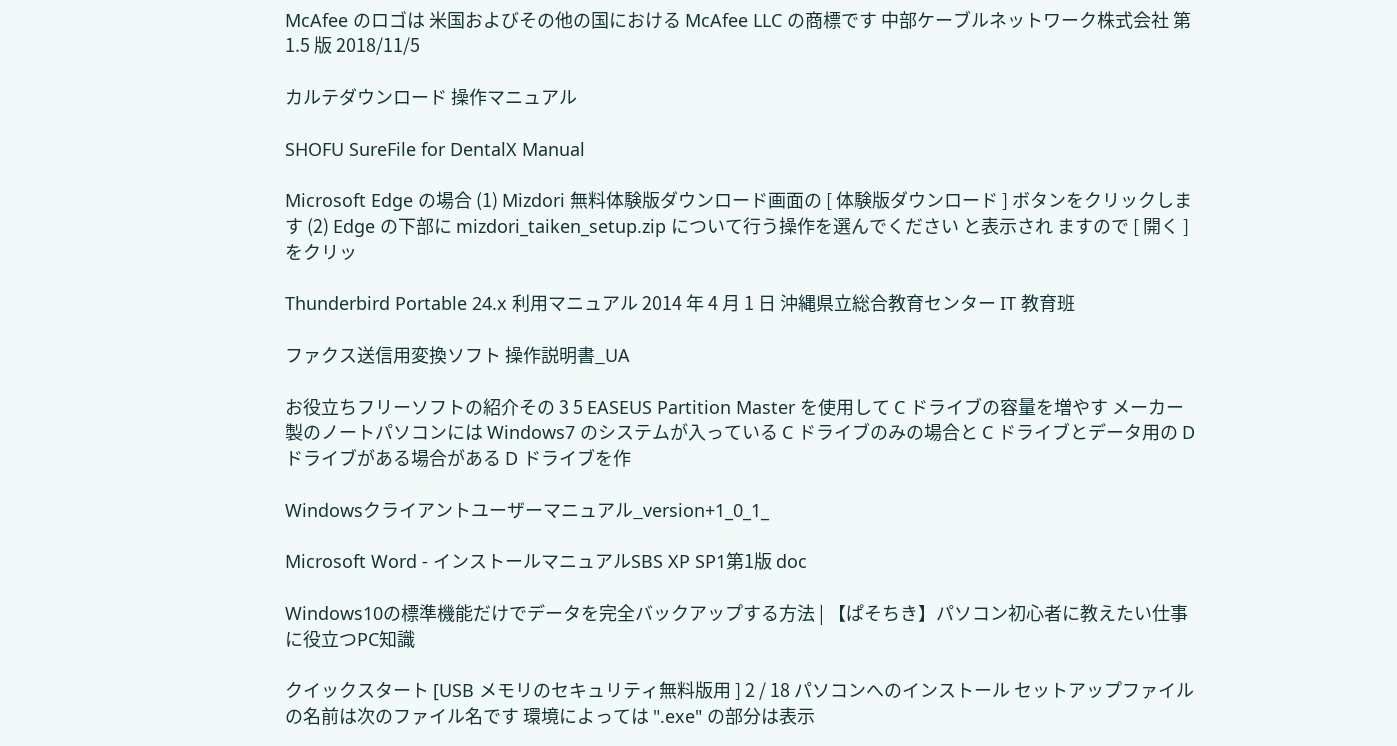McAfee のロゴは 米国およびその他の国における McAfee LLC の商標です 中部ケーブルネットワーク株式会社 第 1.5 版 2018/11/5

カルテダウンロード 操作マニュアル

SHOFU SureFile for DentalX Manual

Microsoft Edge の場合 (1) Mizdori 無料体験版ダウンロード画面の [ 体験版ダウンロード ] ボタンをクリックします (2) Edge の下部に mizdori_taiken_setup.zip について行う操作を選んでください と表示され ますので [ 開く ] をクリッ

Thunderbird Portable 24.x 利用マニュアル 2014 年 4 月 1 日 沖縄県立総合教育センター IT 教育班

ファクス送信用変換ソフト 操作説明書_UA

お役立ちフリーソフトの紹介その 3 5 EASEUS Partition Master を使用して C ドライブの容量を増やす メーカー製のノートパソコンには Windows7 のシステムが入っている C ドライブのみの場合と C ドライブとデータ用の D ドライブがある場合がある D ドライブを作

Windowsクライアントユーザーマニュアル_version+1_0_1_

Microsoft Word - インストールマニュアルSBS XP SP1第1版 doc

Windows10の標準機能だけでデータを完全バックアップする方法 | 【ぱそちき】パソコン初心者に教えたい仕事に役立つPC知識

クイックスタート [USB メモリのセキュリティ無料版用 ] 2 / 18 パソコンへのインストール セットアップファイルの名前は次のファイル名です 環境によっては ".exe" の部分は表示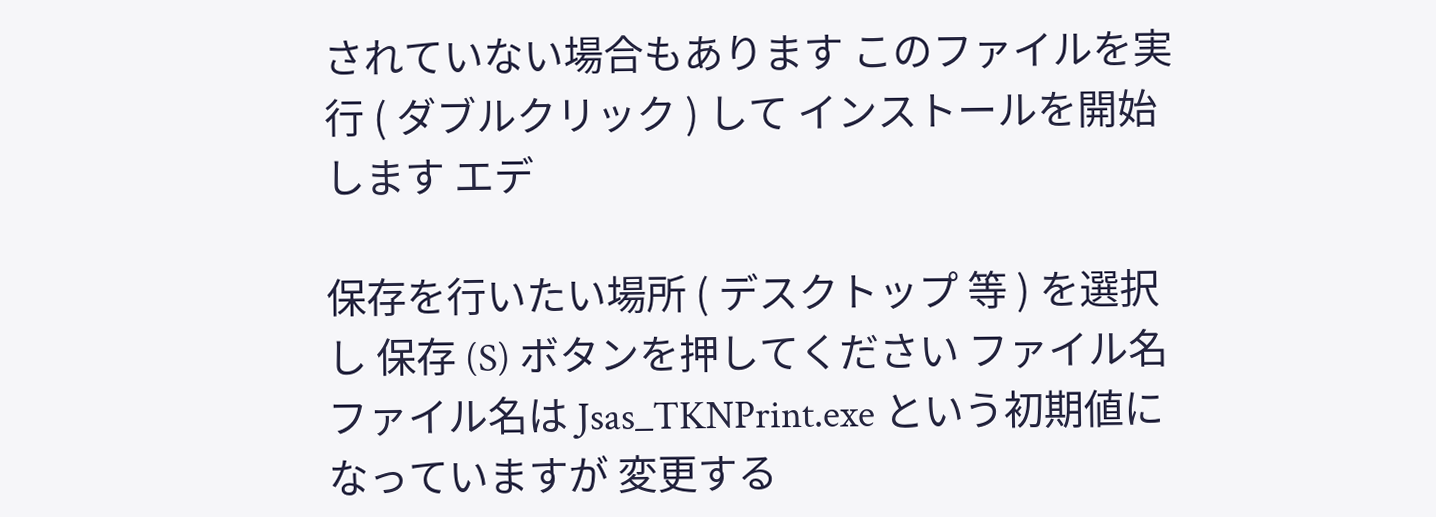されていない場合もあります このファイルを実行 ( ダブルクリック ) して インストールを開始します エデ

保存を行いたい場所 ( デスクトップ 等 ) を選択し 保存 (S) ボタンを押してください ファイル名 ファイル名は Jsas_TKNPrint.exe という初期値になっていますが 変更する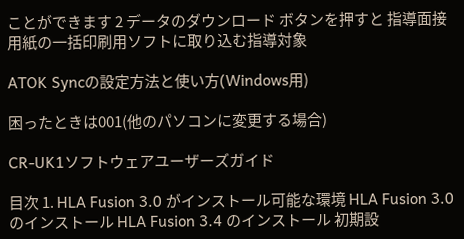ことができます 2 データのダウンロード ボタンを押すと 指導面接用紙の一括印刷用ソフトに取り込む指導対象

ATOK Syncの設定方法と使い方(Windows用)

困ったときは001(他のパソコンに変更する場合)

CR-UK1ソフトウェアユーザーズガイド

目次 1. HLA Fusion 3.0 がインストール可能な環境 HLA Fusion 3.0 のインストール HLA Fusion 3.4 のインストール 初期設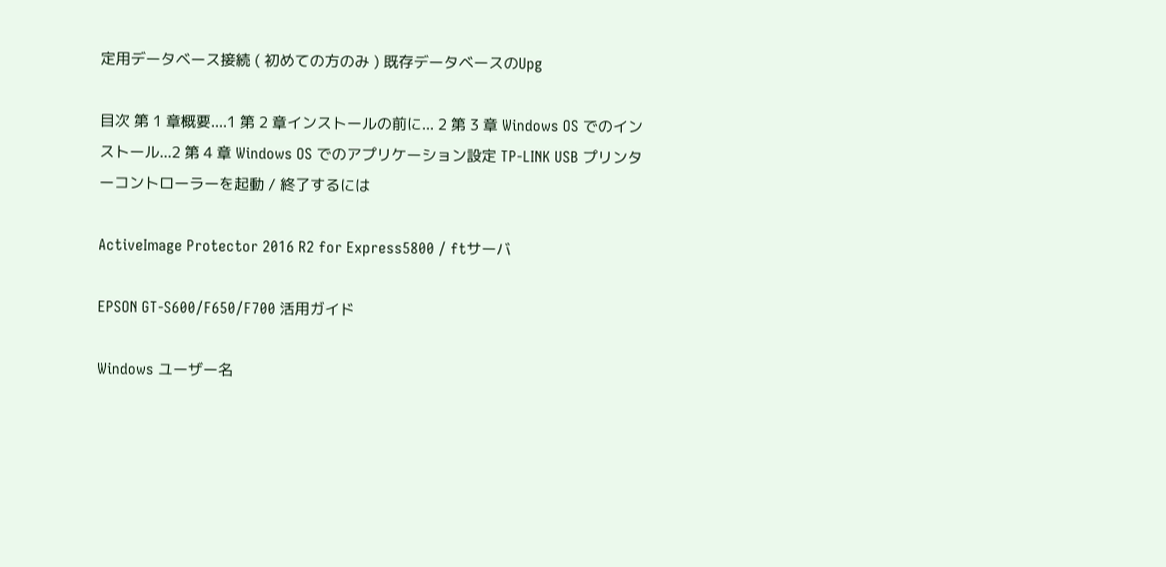定用データベース接続 ( 初めての方のみ ) 既存データベースのUpg

目次 第 1 章概要....1 第 2 章インストールの前に... 2 第 3 章 Windows OS でのインストール...2 第 4 章 Windows OS でのアプリケーション設定 TP-LINK USB プリンターコントローラーを起動 / 終了するには

ActiveImage Protector 2016 R2 for Express5800 / ftサーバ

EPSON GT-S600/F650/F700 活用ガイド

Windows ユーザー名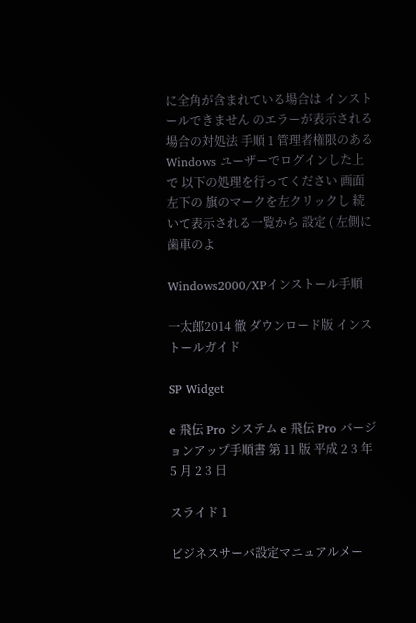に全角が含まれている場合は インストールできません のエラーが表示される場合の対処法 手順 1 管理者権限のある Windows ユーザーでログインした上で 以下の処理を行ってください 画面左下の 旗のマークを左クリックし 続いて表示される一覧から 設定 ( 左側に歯車のよ

Windows2000/XPインストール手順

一太郎2014 徹 ダウンロード版 インストールガイド

SP Widget

e 飛伝 Pro システム e 飛伝 Pro バージョンアップ手順書 第 11 版 平成 2 3 年 5 月 2 3 日

スライド 1

ビジネスサーバ設定マニュアルメー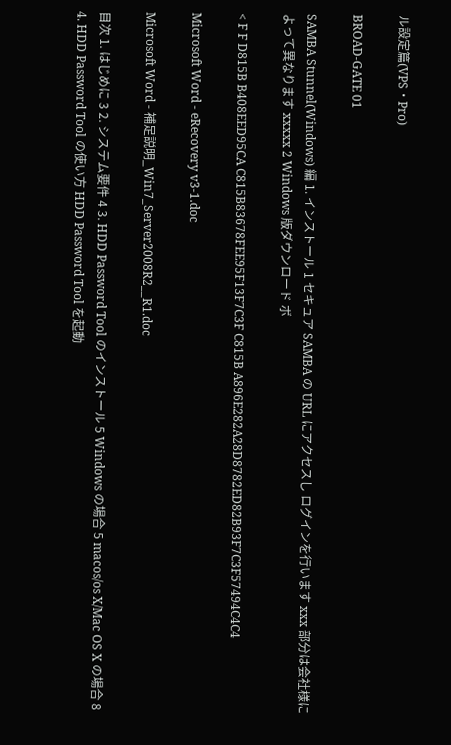ル設定篇(VPS・Pro)

BROAD-GATE 01

SAMBA Stunnel(Windows) 編 1. インストール 1 セキュア SAMBA の URL にアクセスし ログインを行います xxx 部分は会社様によって異なります xxxxx 2 Windows 版ダウンロード ボ

< F F D815B B408EED95CA C815B83678FEE95F13F7C3F C815B A896E282A28D8782ED82B93F7C3F57494C4C4

Microsoft Word - eRecovery v3-1.doc

Microsoft Word - 補足説明_Win7_Server2008R2__R1.doc

目次 1. はじめに 3 2. システム要件 4 3. HDD Password Tool のインストール 5 Windows の場合 5 macos/os X/Mac OS X の場合 8 4. HDD Password Tool の使い方 HDD Password Tool を起動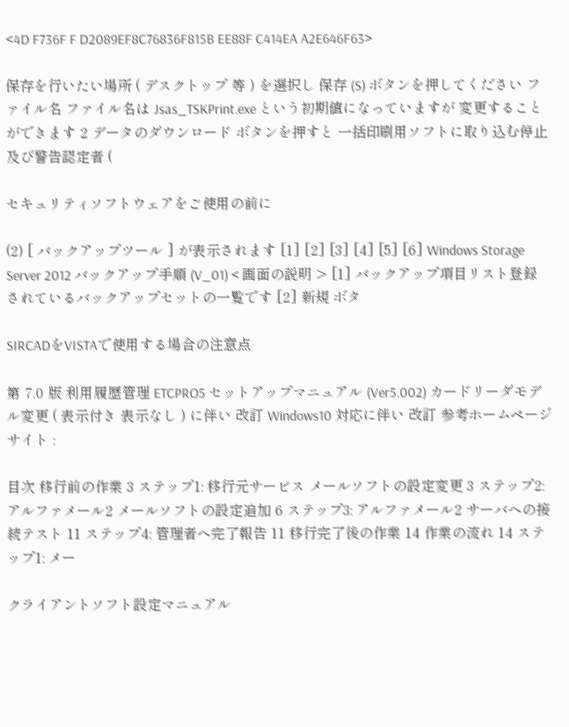<4D F736F F D2089EF8C76836F815B EE88F C414EA A2E646F63>

保存を行いたい場所 ( デスクトップ 等 ) を選択し 保存 (S) ボタンを押してください ファイル名 ファイル名は Jsas_TSKPrint.exe という初期値になっていますが 変更することができます 2 データのダウンロード ボタンを押すと 一括印刷用ソフトに取り込む停止及び警告認定者 (

セキュリティソフトウェアをご使用の前に

(2) [ バックアップツール ] が表示されます [1] [2] [3] [4] [5] [6] Windows Storage Server 2012 バックアップ手順 (V_01) < 画面の説明 > [1] バックアップ項目リスト登録されているバックアップセットの一覧です [2] 新規 ボタ

SIRCADをVISTAで使用する場合の注意点

第 7.0 版 利用履歴管理 ETCPRO5 セットアップマニュアル (Ver5.002) カードリーダモデル変更 ( 表示付き 表示なし ) に伴い 改訂 Windows10 対応に伴い 改訂 参考ホームページサイト :

目次 移行前の作業 3 ステップ1: 移行元サービス メールソフトの設定変更 3 ステップ2: アルファメール2 メールソフトの設定追加 6 ステップ3: アルファメール2 サーバへの接続テスト 11 ステップ4: 管理者へ完了報告 11 移行完了後の作業 14 作業の流れ 14 ステップ1: メー

クライアントソフト設定マニュアル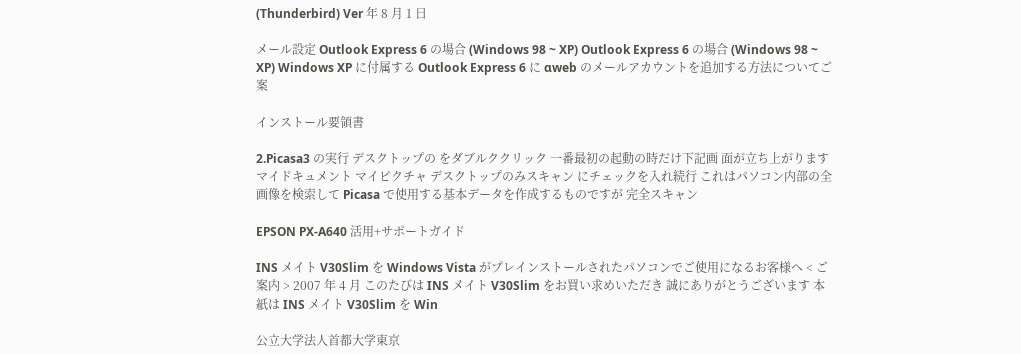(Thunderbird) Ver 年 8 月 1 日

メール設定 Outlook Express 6 の場合 (Windows 98 ~ XP) Outlook Express 6 の場合 (Windows 98 ~ XP) Windows XP に付属する Outlook Express 6 に αweb のメールアカウントを追加する方法についてご案

インストール要領書

2.Picasa3 の実行 デスクトップの をダブルククリック 一番最初の起動の時だけ下記画 面が立ち上がります マイドキュメント マイピクチャ デスクトップのみスキャン にチェックを入れ続行 これはパソコン内部の全画像を検索して Picasa で使用する基本データを作成するものですが 完全スキャン

EPSON PX-A640 活用+サポートガイド

INS メイト V30Slim を Windows Vista がプレインストールされたパソコンでご使用になるお客様へ < ご案内 > 2007 年 4 月 このたびは INS メイト V30Slim をお買い求めいただき 誠にありがとうございます 本紙は INS メイト V30Slim を Win

公立大学法人首都大学東京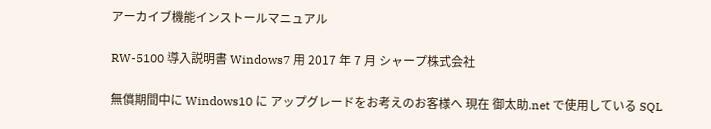アーカイブ機能インストールマニュアル

RW-5100 導入説明書 Windows7 用 2017 年 7 月 シャープ株式会社

無償期間中に Windows10 に アップグレードをお考えのお客様へ 現在 御太助.net で使用している SQL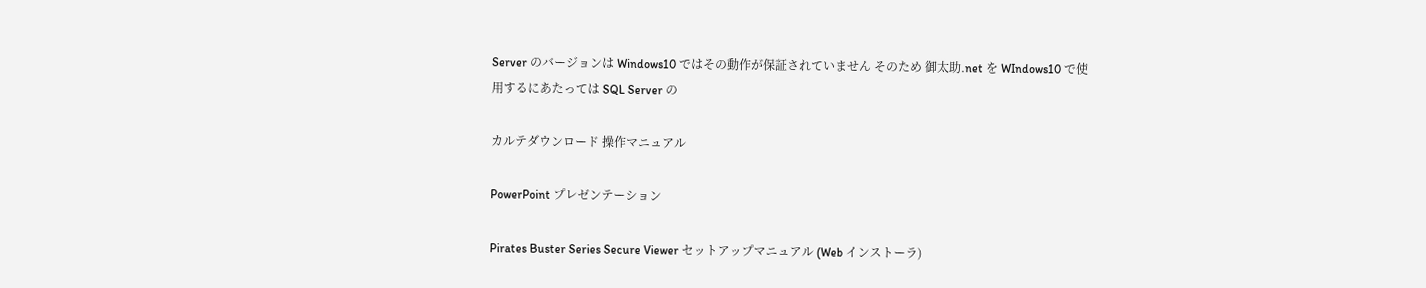Server のバージョンは Windows10 ではその動作が保証されていません そのため 御太助.net を WIndows10 で使用するにあたっては SQL Server の

カルテダウンロード 操作マニュアル

PowerPoint プレゼンテーション

Pirates Buster Series Secure Viewer セットアップマニュアル (Web インストーラ)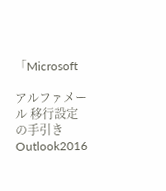「Microsoft

アルファメール 移行設定の手引き Outlook2016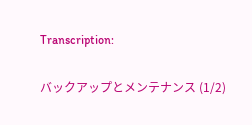Transcription:

バックアップとメンテナンス (1/2)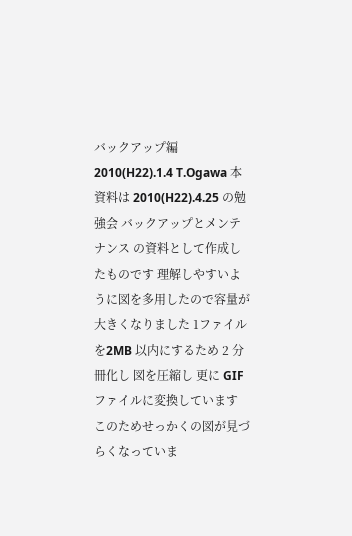バックアップ編 2010(H22).1.4 T.Ogawa 本資料は 2010(H22).4.25 の勉強会 バックアップとメンテナンス の資料として作成したものです 理解しやすいように図を多用したので容量が大きくなりました 1ファイルを2MB 以内にするため 2 分冊化し 図を圧縮し 更に GIF ファイルに変換しています このためせっかくの図が見づらくなっていま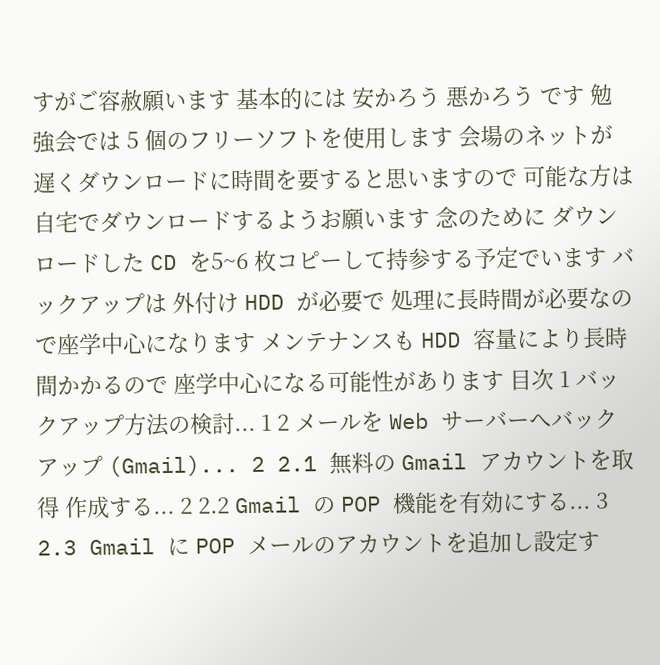すがご容赦願います 基本的には 安かろう 悪かろう です 勉強会では 5 個のフリーソフトを使用します 会場のネットが遅くダウンロードに時間を要すると思いますので 可能な方は自宅でダウンロードするようお願います 念のために ダウンロードした CD を5~6 枚コピーして持参する予定でいます バックアップは 外付け HDD が必要で 処理に長時間が必要なので座学中心になります メンテナンスも HDD 容量により長時間かかるので 座学中心になる可能性があります 目次 1 バックアップ方法の検討... 1 2 メールを Web サーバーへバックアップ (Gmail)... 2 2.1 無料の Gmail アカウントを取得 作成する... 2 2.2 Gmail の POP 機能を有効にする... 3 2.3 Gmail に POP メールのアカウントを追加し設定す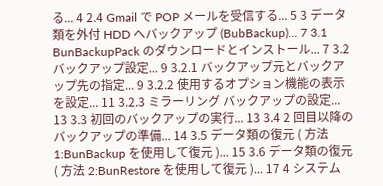る... 4 2.4 Gmail で POP メールを受信する... 5 3 データ類を外付 HDD へバックアップ (BubBackup)... 7 3.1 BunBackupPack のダウンロードとインストール... 7 3.2 バックアップ設定... 9 3.2.1 バックアップ元とバックアップ先の指定... 9 3.2.2 使用するオプション機能の表示を設定... 11 3.2.3 ミラーリング バックアップの設定... 13 3.3 初回のバックアップの実行... 13 3.4 2 回目以降のバックアップの準備... 14 3.5 データ類の復元 ( 方法 1:BunBackup を使用して復元 )... 15 3.6 データ類の復元 ( 方法 2:BunRestore を使用して復元 )... 17 4 システム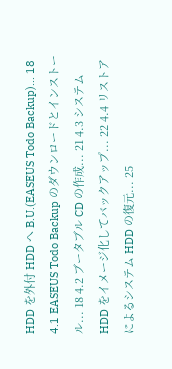HDD を外付 HDD へ B.U.(EASEUS Todo Backup)... 18 4.1 EASEUS Todo Backup のダウンロードとインストール... 18 4.2 ブータブル CD の作成... 21 4.3 システム HDD をイメージ化してバックアップ... 22 4.4 リストアによるシステム HDD の復元... 25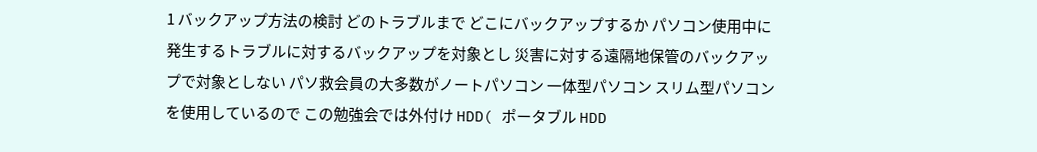1 バックアップ方法の検討 どのトラブルまで どこにバックアップするか パソコン使用中に発生するトラブルに対するバックアップを対象とし 災害に対する遠隔地保管のバックアップで対象としない パソ救会員の大多数がノートパソコン 一体型パソコン スリム型パソコンを使用しているので この勉強会では外付け HDD( ポータブル HDD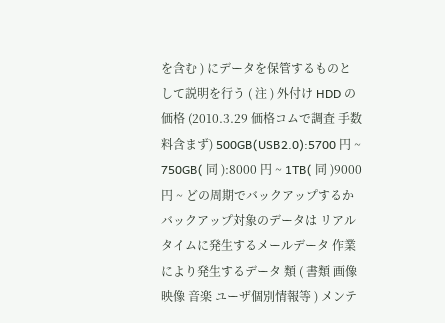を含む ) にデータを保管するものとして説明を行う ( 注 ) 外付け HDD の価格 (2010.3.29 価格コムで調査 手数料含まず) 500GB(USB2.0):5700 円 ~ 750GB( 同 ):8000 円 ~ 1TB( 同 )9000 円 ~ どの周期でバックアップするか バックアップ対象のデータは リアルタイムに発生するメールデータ 作業により発生するデータ 類 ( 書類 画像 映像 音楽 ユーザ個別情報等 ) メンテ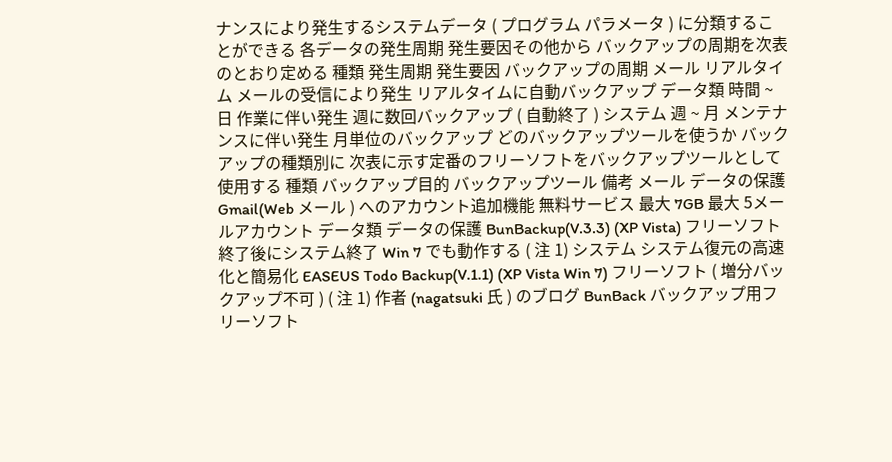ナンスにより発生するシステムデータ ( プログラム パラメータ ) に分類することができる 各データの発生周期 発生要因その他から バックアップの周期を次表のとおり定める 種類 発生周期 発生要因 バックアップの周期 メール リアルタイム メールの受信により発生 リアルタイムに自動バックアップ データ類 時間 ~ 日 作業に伴い発生 週に数回バックアップ ( 自動終了 ) システム 週 ~ 月 メンテナンスに伴い発生 月単位のバックアップ どのバックアップツールを使うか バックアップの種類別に 次表に示す定番のフリーソフトをバックアップツールとして使用する 種類 バックアップ目的 バックアップツール 備考 メール データの保護 Gmail(Web メール ) へのアカウント追加機能 無料サービス 最大 7GB 最大 5メールアカウント データ類 データの保護 BunBackup(V.3.3) (XP Vista) フリーソフト 終了後にシステム終了 Win 7 でも動作する ( 注 1) システム システム復元の高速化と簡易化 EASEUS Todo Backup(V.1.1) (XP Vista Win 7) フリーソフト ( 増分バックアップ不可 ) ( 注 1) 作者 (nagatsuki 氏 ) のブログ BunBack バックアップ用フリーソフト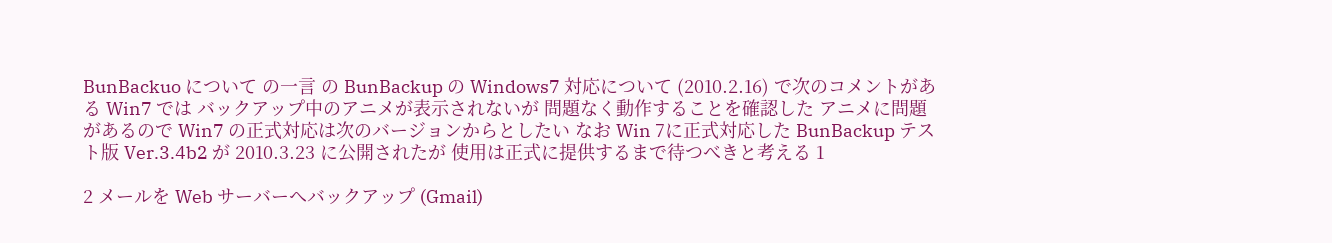BunBackuo について の一言 の BunBackup の Windows7 対応について (2010.2.16) で次のコメントがある Win7 では バックアップ中のアニメが表示されないが 問題なく動作することを確認した アニメに問題があるので Win7 の正式対応は次のバージョンからとしたい なお Win 7に正式対応した BunBackup テスト版 Ver.3.4b2 が 2010.3.23 に公開されたが 使用は正式に提供するまで待つべきと考える 1

2 メールを Web サーバーへバックアップ (Gmail)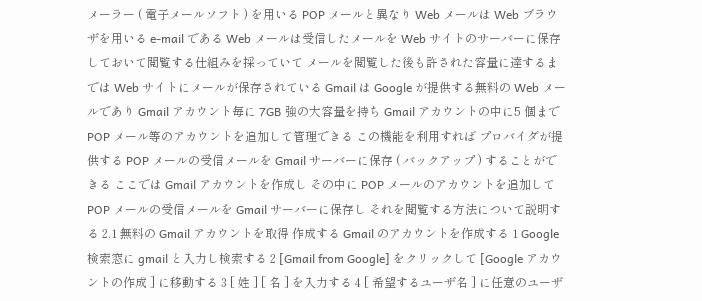メーラー ( 電子メールソフト ) を用いる POP メールと異なり Web メールは Web ブラウザを用いる e-mail である Web メールは受信したメールを Web サイトのサーバーに保存しておいて閲覧する仕組みを採っていて メールを閲覧した後も許された容量に達するまでは Web サイトにメールが保存されている Gmail は Google が提供する無料の Web メールであり Gmail アカウント毎に 7GB 強の大容量を持ち Gmail アカウントの中に5 個まで POP メール等のアカウントを追加して管理できる この機能を利用すれば プロバイダが提供する POP メールの受信メールを Gmail サーバーに保存 ( バックアップ ) することができる ここでは Gmail アカウントを作成し その中に POP メールのアカウントを追加して POP メールの受信メールを Gmail サーバーに保存し それを閲覧する方法について説明する 2.1 無料の Gmail アカウントを取得 作成する Gmail のアカウントを作成する 1 Google 検索窓に gmail と入力し検索する 2 [Gmail from Google] をクリックして [Google アカウントの作成 ] に移動する 3 [ 姓 ] [ 名 ] を入力する 4 [ 希望するユーザ名 ] に任意のユーザ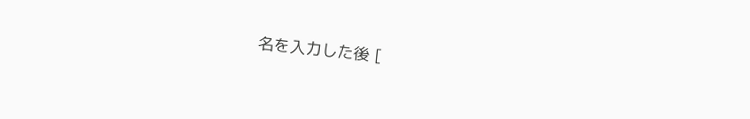名を入力した後 [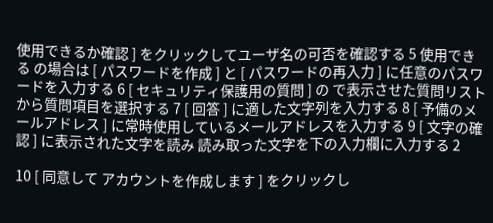使用できるか確認 ] をクリックしてユーザ名の可否を確認する 5 使用できる の場合は [ パスワードを作成 ] と [ パスワードの再入力 ] に任意のパスワードを入力する 6 [ セキュリティ保護用の質問 ] の で表示させた質問リストから質問項目を選択する 7 [ 回答 ] に適した文字列を入力する 8 [ 予備のメールアドレス ] に常時使用しているメールアドレスを入力する 9 [ 文字の確認 ] に表示された文字を読み 読み取った文字を下の入力欄に入力する 2

10 [ 同意して アカウントを作成します ] をクリックし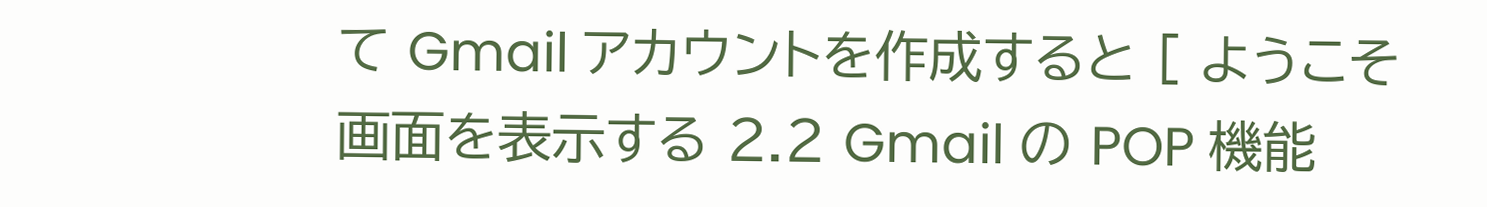て Gmail アカウントを作成すると [ ようこそ 画面を表示する 2.2 Gmail の POP 機能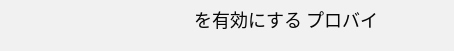を有効にする プロバイ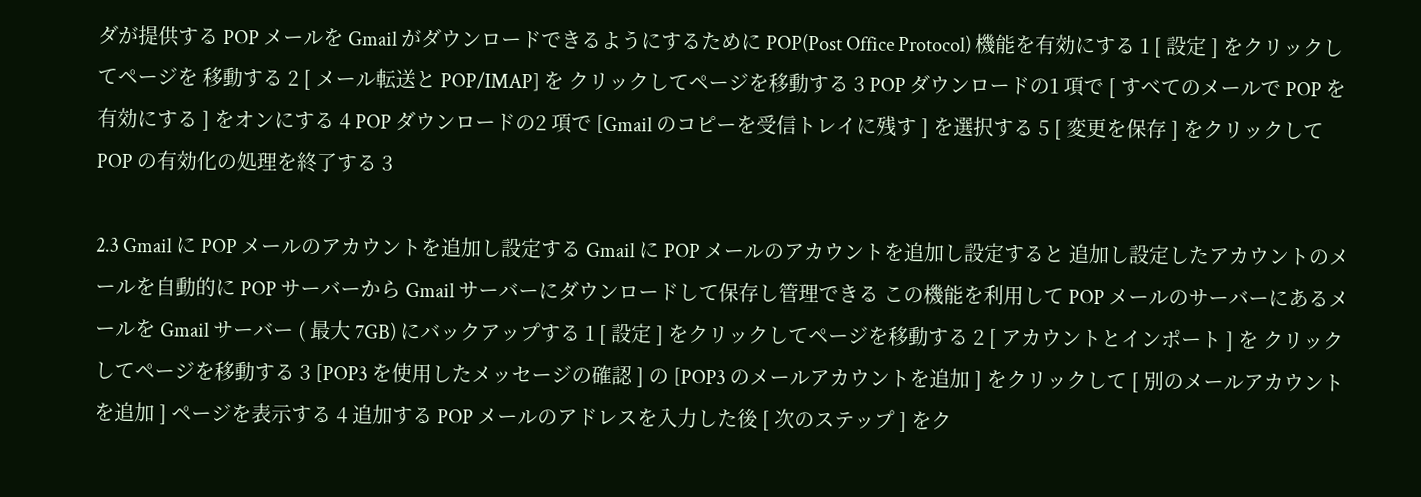ダが提供する POP メールを Gmail がダウンロードできるようにするために POP(Post Office Protocol) 機能を有効にする 1 [ 設定 ] をクリックしてページを 移動する 2 [ メール転送と POP/IMAP] を クリックしてページを移動する 3 POP ダウンロードの1 項で [ すべてのメールで POP を有効にする ] をオンにする 4 POP ダウンロードの2 項で [Gmail のコピーを受信トレイに残す ] を選択する 5 [ 変更を保存 ] をクリックして POP の有効化の処理を終了する 3

2.3 Gmail に POP メールのアカウントを追加し設定する Gmail に POP メールのアカウントを追加し設定すると 追加し設定したアカウントのメールを自動的に POP サーバーから Gmail サーバーにダウンロードして保存し管理できる この機能を利用して POP メールのサーバーにあるメールを Gmail サーバー ( 最大 7GB) にバックアップする 1 [ 設定 ] をクリックしてページを移動する 2 [ アカウントとインポート ] を クリックしてページを移動する 3 [POP3 を使用したメッセージの確認 ] の [POP3 のメールアカウントを追加 ] をクリックして [ 別のメールアカウントを追加 ] ページを表示する 4 追加する POP メールのアドレスを入力した後 [ 次のステップ ] をク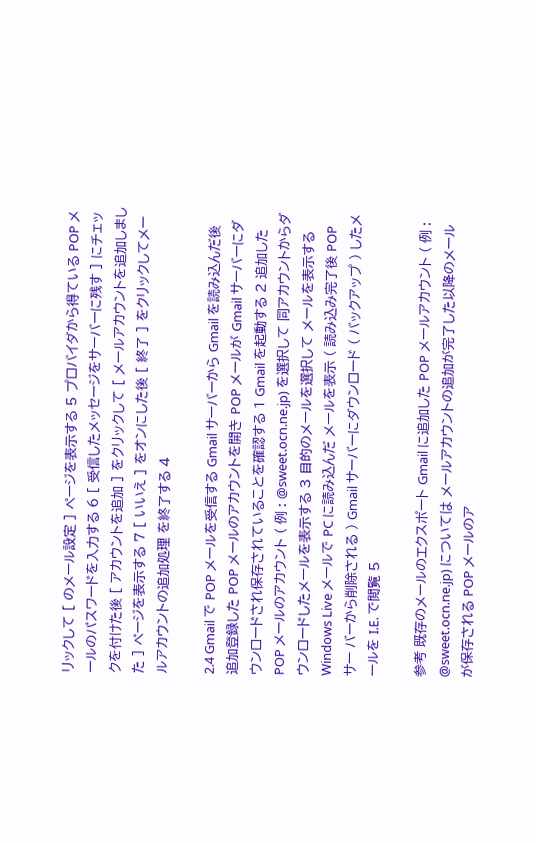リックして [ のメール設定 ] ページを表示する 5 プロバイダから得ている POP メールのパスワードを入力する 6 [ 受信したメッセージをサーバーに残す ] にチェックを付けた後 [ アカウントを追加 ] をクリックして [ メールアカウントを追加しました ] ページを表示する 7 [ いいえ ] をオンにした後 [ 終了 ] をクリックしてメールアカウントの追加処理 を終了する 4

2.4 Gmail で POP メールを受信する Gmail サーバーから Gmail を読み込んだ後 追加登録した POP メールのアカウントを開き POP メールが Gmail サーバーにダウンロードされ保存されていることを確認する 1 Gmail を起動する 2 追加した POP メールのアカウント ( 例 : @sweet.ocn.ne.jp) を選択して 同アカウントからダウンロードしたメールを表示する 3 目的のメールを選択して メールを表示する Windows Live メールで PC に読み込んだ メールを表示 ( 読み込み完了後 POP サー バーから削除される ) Gmail サーバーにダウンロード ( バックアップ ) したメールを I.E. で閲覧 5

参考 既存のメールのエクスポート Gmail に追加した POP メールアカウント ( 例 : @sweet.ocn.ne.jp) については メールアカウントの追加が完了した以降のメールが保存される POP メールのア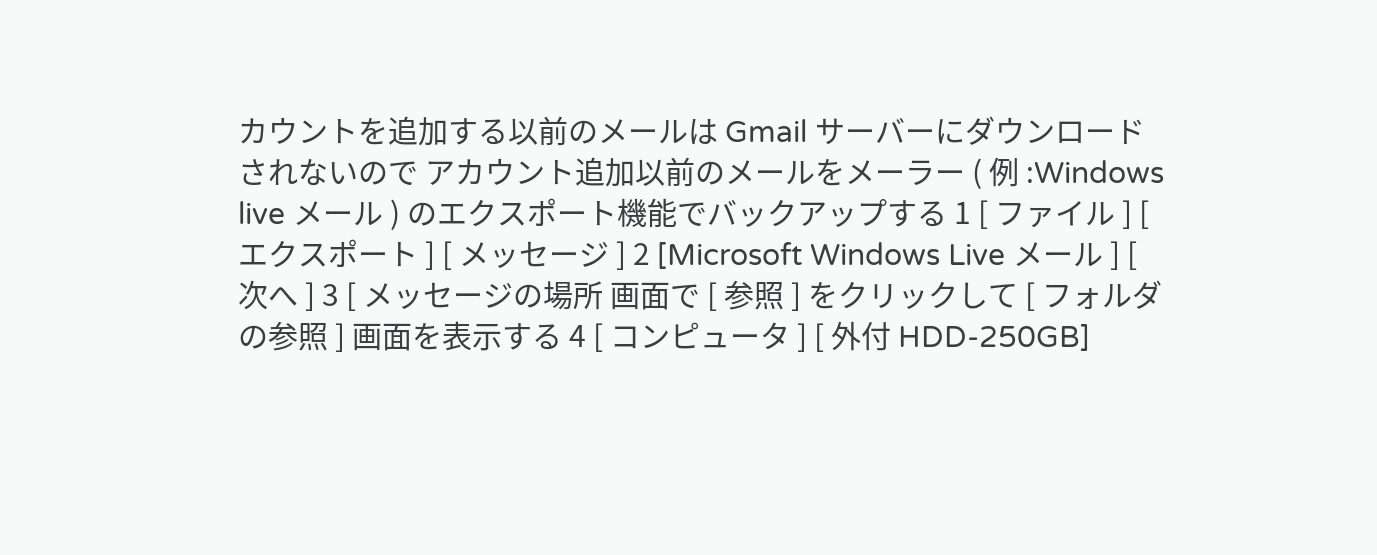カウントを追加する以前のメールは Gmail サーバーにダウンロードされないので アカウント追加以前のメールをメーラー ( 例 :Windows live メール ) のエクスポート機能でバックアップする 1 [ ファイル ] [ エクスポート ] [ メッセージ ] 2 [Microsoft Windows Live メール ] [ 次へ ] 3 [ メッセージの場所 画面で [ 参照 ] をクリックして [ フォルダの参照 ] 画面を表示する 4 [ コンピュータ ] [ 外付 HDD-250GB]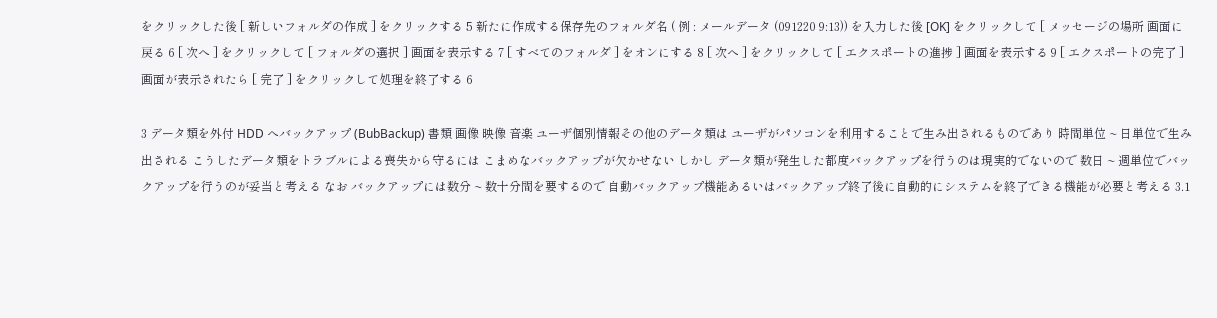をクリックした後 [ 新しいフォルダの作成 ] をクリックする 5 新たに作成する保存先のフォルダ名 ( 例 : メールデータ (091220 9:13)) を入力した後 [OK] をクリックして [ メッセージの場所 画面に戻る 6 [ 次へ ] をクリックして [ フォルダの選択 ] 画面を表示する 7 [ すべてのフォルダ ] をオンにする 8 [ 次へ ] をクリックして [ エクスポートの進捗 ] 画面を表示する 9 [ エクスポートの完了 ] 画面が表示されたら [ 完了 ] をクリックして処理を終了する 6

3 データ類を外付 HDD へバックアップ (BubBackup) 書類 画像 映像 音楽 ユーザ個別情報その他のデータ類は ユーザがパソコンを利用することで生み出されるものであり 時間単位 ~ 日単位で生み出される こうしたデータ類をトラブルによる喪失から守るには こまめなバックアップが欠かせない しかし データ類が発生した都度バックアップを行うのは現実的でないので 数日 ~ 週単位でバックアップを行うのが妥当と考える なお バックアップには数分 ~ 数十分間を要するので 自動バックアップ機能あるいはバックアップ終了後に自動的にシステムを終了できる機能が必要と考える 3.1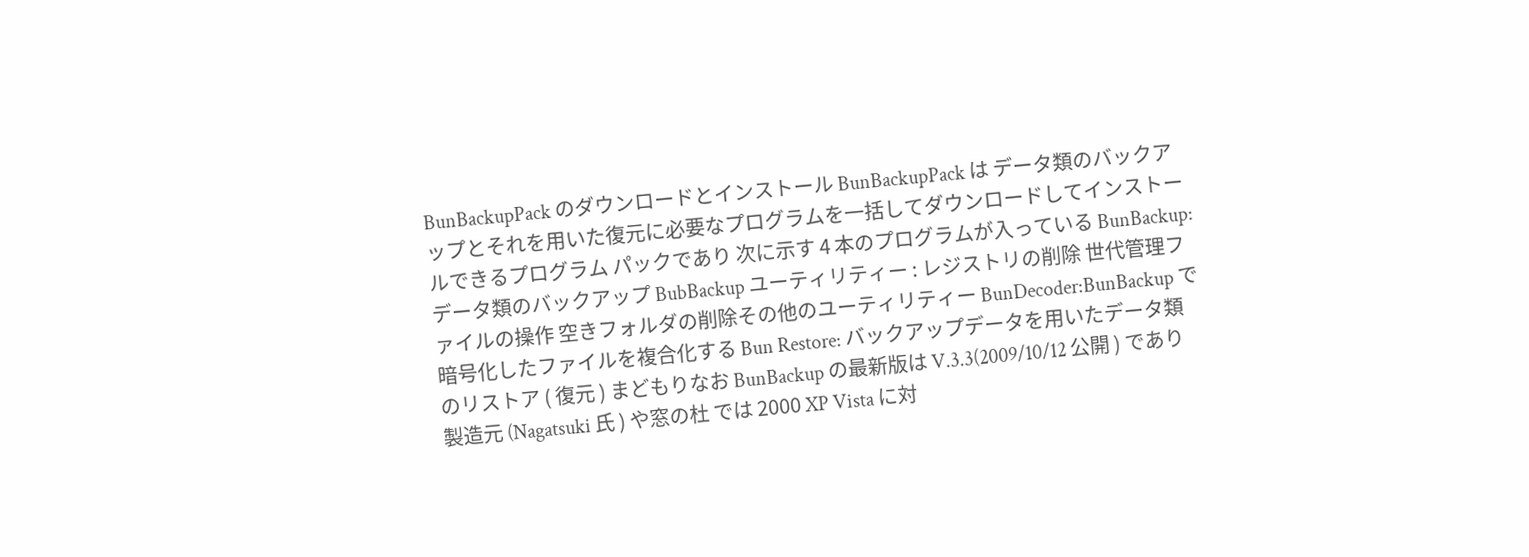BunBackupPack のダウンロードとインストール BunBackupPack は データ類のバックアップとそれを用いた復元に必要なプログラムを一括してダウンロードしてインストールできるプログラム パックであり 次に示す 4 本のプログラムが入っている BunBackup: データ類のバックアップ BubBackup ユーティリティー : レジストリの削除 世代管理ファイルの操作 空きフォルダの削除その他のユーティリティー BunDecoder:BunBackup で暗号化したファイルを複合化する Bun Restore: バックアップデータを用いたデータ類のリストア ( 復元 ) まどもりなお BunBackup の最新版は V.3.3(2009/10/12 公開 ) であり 製造元 (Nagatsuki 氏 ) や窓の杜 では 2000 XP Vista に対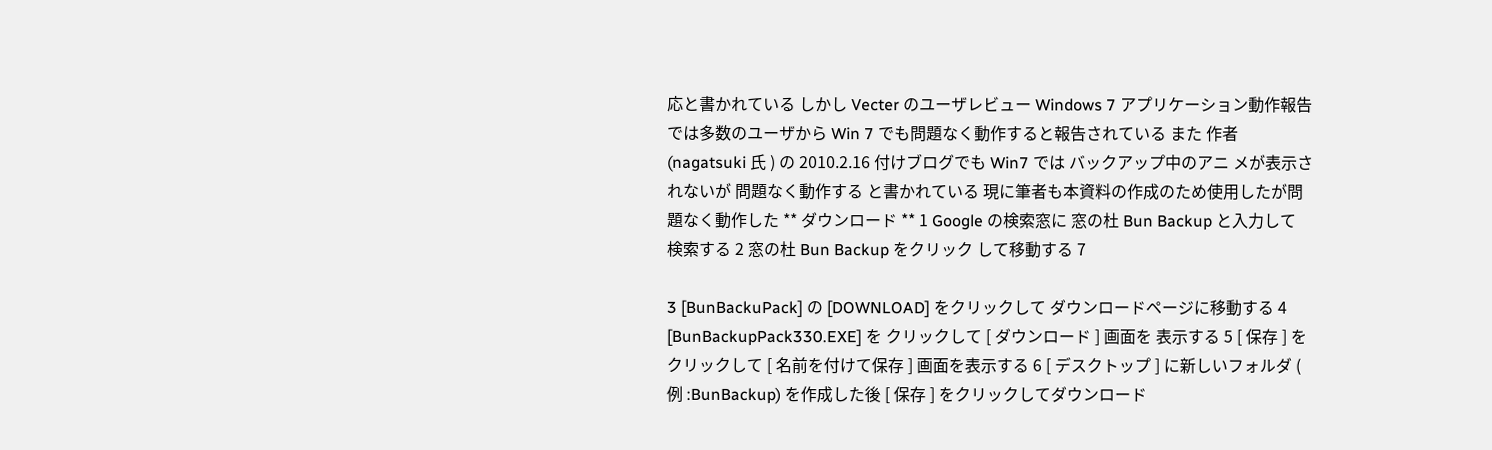応と書かれている しかし Vecter のユーザレビュー Windows 7 アプリケーション動作報告 では多数のユーザから Win 7 でも問題なく動作すると報告されている また 作者 (nagatsuki 氏 ) の 2010.2.16 付けブログでも Win7 では バックアップ中のアニ メが表示されないが 問題なく動作する と書かれている 現に筆者も本資料の作成のため使用したが問題なく動作した ** ダウンロード ** 1 Google の検索窓に 窓の杜 Bun Backup と入力して 検索する 2 窓の杜 Bun Backup をクリック して移動する 7

3 [BunBackuPack] の [DOWNLOAD] をクリックして ダウンロードページに移動する 4 [BunBackupPack330.EXE] を クリックして [ ダウンロード ] 画面を 表示する 5 [ 保存 ] をクリックして [ 名前を付けて保存 ] 画面を表示する 6 [ デスクトップ ] に新しいフォルダ ( 例 :BunBackup) を作成した後 [ 保存 ] をクリックしてダウンロード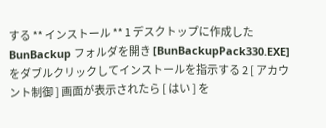する ** インストール ** 1 デスクトップに作成した BunBackup フォルダを開き [BunBackupPack330.EXE] をダブルクリックしてインストールを指示する 2 [ アカウント制御 ] 画面が表示されたら [ はい ] を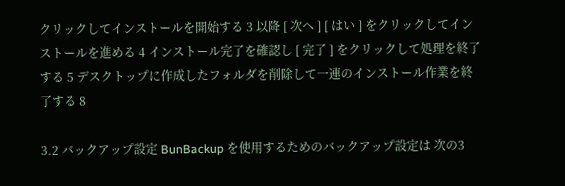クリックしてインストールを開始する 3 以降 [ 次へ ] [ はい ] をクリックしてインストールを進める 4 インストール完了を確認し [ 完了 ] をクリックして処理を終了する 5 デスクトップに作成したフォルダを削除して一連のインストール作業を終了する 8

3.2 バックアップ設定 BunBackup を使用するためのバックアップ設定は 次の3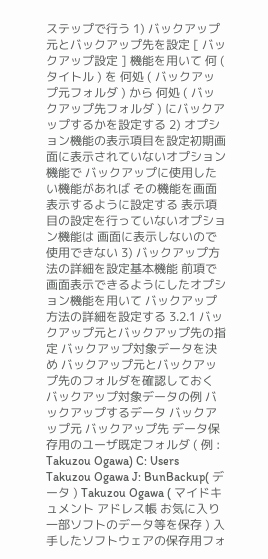ステップで行う 1) バックアップ元とバックアップ先を設定 [ バックアップ設定 ] 機能を用いて 何 ( タイトル ) を 何処 ( バックアップ元フォルダ ) から 何処 ( バックアップ先フォルダ ) にバックアップするかを設定する 2) オプション機能の表示項目を設定初期画面に表示されていないオプション機能で バックアップに使用したい機能があれば その機能を画面表示するように設定する 表示項目の設定を行っていないオプション機能は 画面に表示しないので使用できない 3) バックアップ方法の詳細を設定基本機能 前項で画面表示できるようにしたオプション機能を用いて バックアップ方法の詳細を設定する 3.2.1 バックアップ元とバックアップ先の指定 バックアップ対象データを決め バックアップ元とバックアップ先のフォルダを確認しておく バックアップ対象データの例 バックアップするデータ バックアップ元 バックアップ先 データ保存用のユーザ既定フォルダ ( 例 : Takuzou Ogawa) C: Users Takuzou Ogawa J: BunBackup( データ ) Takuzou Ogawa ( マイドキュメント アドレス帳 お気に入り 一部ソフトのデータ等を保存 ) 入手したソフトウェアの保存用フォ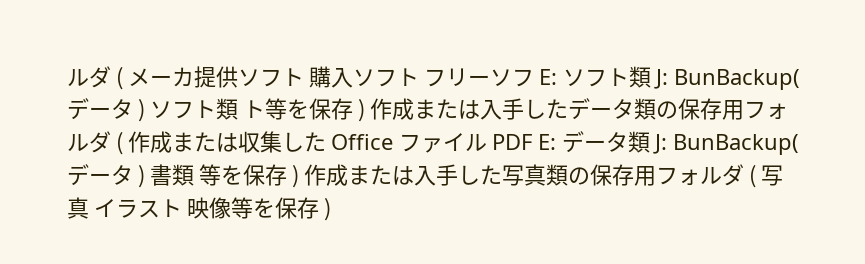ルダ ( メーカ提供ソフト 購入ソフト フリーソフ E: ソフト類 J: BunBackup( データ ) ソフト類 ト等を保存 ) 作成または入手したデータ類の保存用フォルダ ( 作成または収集した Office ファイル PDF E: データ類 J: BunBackup( データ ) 書類 等を保存 ) 作成または入手した写真類の保存用フォルダ ( 写真 イラスト 映像等を保存 )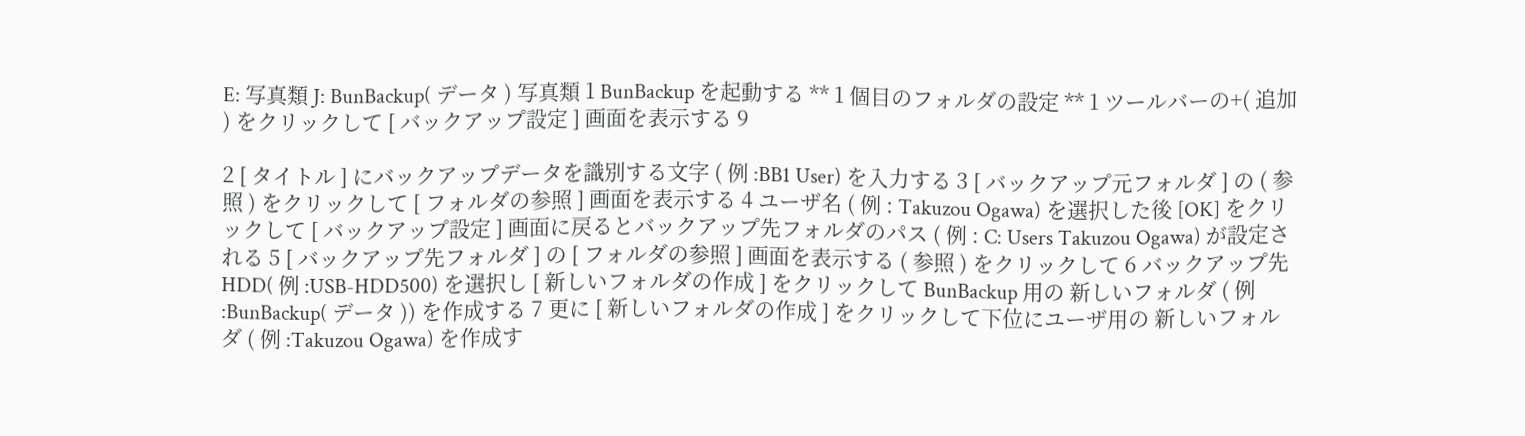E: 写真類 J: BunBackup( データ ) 写真類 1 BunBackup を起動する ** 1 個目のフォルダの設定 ** 1 ツールバーの+( 追加 ) をクリックして [ バックアップ設定 ] 画面を表示する 9

2 [ タイトル ] にバックアップデータを識別する文字 ( 例 :BB1 User) を入力する 3 [ バックアップ元フォルダ ] の ( 参照 ) をクリックして [ フォルダの参照 ] 画面を表示する 4 ユーザ名 ( 例 : Takuzou Ogawa) を選択した後 [OK] をクリックして [ バックアップ設定 ] 画面に戻るとバックアップ先フォルダのパス ( 例 : C: Users Takuzou Ogawa) が設定される 5 [ バックアップ先フォルダ ] の [ フォルダの参照 ] 画面を表示する ( 参照 ) をクリックして 6 バックアップ先 HDD( 例 :USB-HDD500) を選択し [ 新しいフォルダの作成 ] をクリックして BunBackup 用の 新しいフォルダ ( 例 :BunBackup( データ )) を作成する 7 更に [ 新しいフォルダの作成 ] をクリックして下位にユーザ用の 新しいフォルダ ( 例 :Takuzou Ogawa) を作成す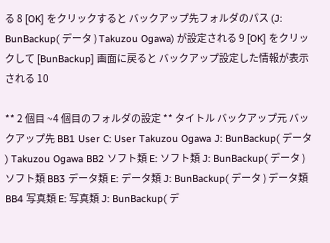る 8 [OK] をクリックすると バックアップ先フォルダのパス (J: BunBackup( データ ) Takuzou Ogawa) が設定される 9 [OK] をクリックして [BunBackup] 画面に戻ると バックアップ設定した情報が表示される 10

** 2 個目 ~4 個目のフォルダの設定 ** タイトル バックアップ元 バックアップ先 BB1 User C: User Takuzou Ogawa J: BunBackup( データ ) Takuzou Ogawa BB2 ソフト類 E: ソフト類 J: BunBackup( データ ) ソフト類 BB3 データ類 E: データ類 J: BunBackup( データ ) データ類 BB4 写真類 E: 写真類 J: BunBackup( デ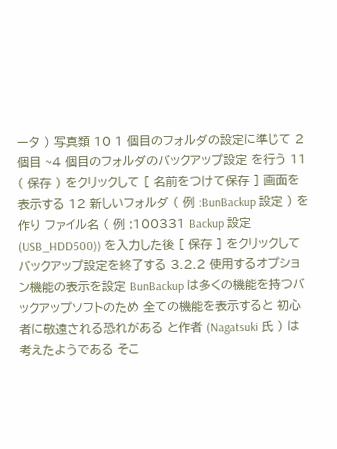ータ ) 写真類 10 1 個目のフォルダの設定に準じて 2 個目 ~4 個目のフォルダのバックアップ設定 を行う 11 ( 保存 ) をクリックして [ 名前をつけて保存 ] 画面を表示する 12 新しいフォルダ ( 例 :BunBackup 設定 ) を作り ファイル名 ( 例 :100331 Backup 設定 (USB_HDD500)) を入力した後 [ 保存 ] をクリックしてバックアップ設定を終了する 3.2.2 使用するオプション機能の表示を設定 BunBackup は多くの機能を持つバックアップソフトのため 全ての機能を表示すると 初心者に敬遠される恐れがある と作者 (Nagatsuki 氏 ) は考えたようである そこ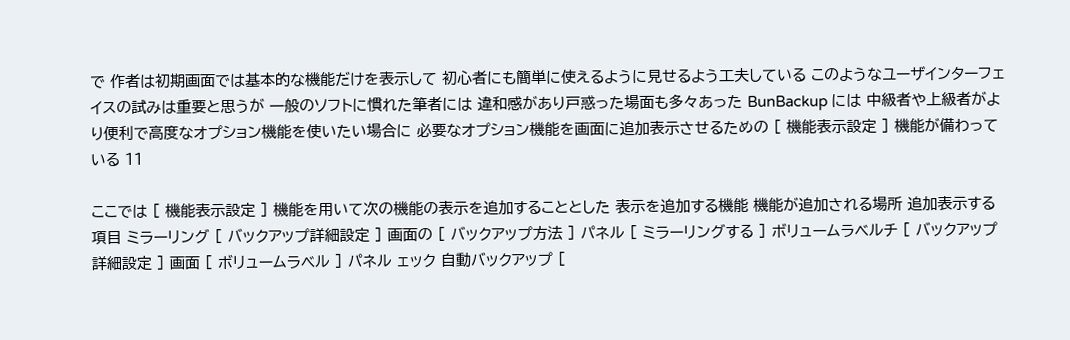で 作者は初期画面では基本的な機能だけを表示して 初心者にも簡単に使えるように見せるよう工夫している このようなユーザインターフェイスの試みは重要と思うが 一般のソフトに慣れた筆者には 違和感があり戸惑った場面も多々あった BunBackup には 中級者や上級者がより便利で高度なオプション機能を使いたい場合に 必要なオプション機能を画面に追加表示させるための [ 機能表示設定 ] 機能が備わっている 11

ここでは [ 機能表示設定 ] 機能を用いて次の機能の表示を追加することとした 表示を追加する機能 機能が追加される場所 追加表示する項目 ミラーリング [ バックアップ詳細設定 ] 画面の [ バックアップ方法 ] パネル [ ミラーリングする ] ボリュームラベルチ [ バックアップ詳細設定 ] 画面 [ ボリュームラベル ] パネル ェック 自動バックアップ [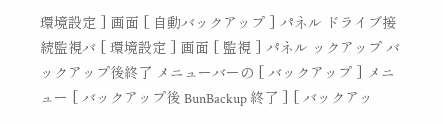環境設定 ] 画面 [ 自動バックアップ ] パネル ドライブ接続監視バ [ 環境設定 ] 画面 [ 監視 ] パネル ックアップ バックアップ後終了 メニューバーの [ バックアップ ] メニュー [ バックアップ後 BunBackup 終了 ] [ バックアッ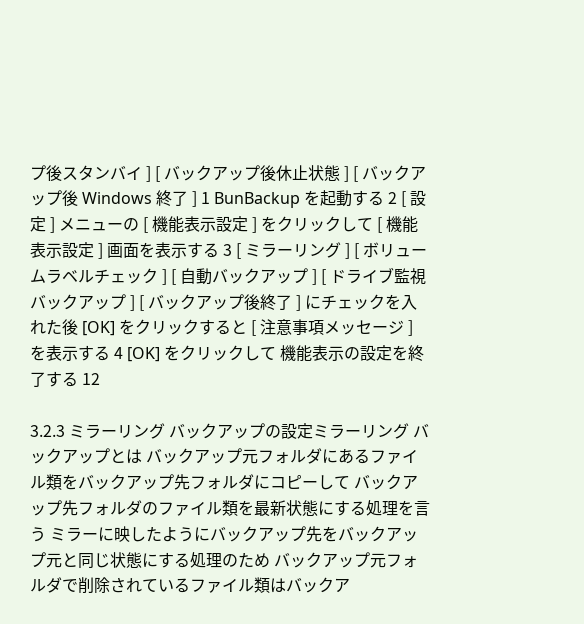プ後スタンバイ ] [ バックアップ後休止状態 ] [ バックアップ後 Windows 終了 ] 1 BunBackup を起動する 2 [ 設定 ] メニューの [ 機能表示設定 ] をクリックして [ 機能表示設定 ] 画面を表示する 3 [ ミラーリング ] [ ボリュームラベルチェック ] [ 自動バックアップ ] [ ドライブ監視バックアップ ] [ バックアップ後終了 ] にチェックを入れた後 [OK] をクリックすると [ 注意事項メッセージ ] を表示する 4 [OK] をクリックして 機能表示の設定を終了する 12

3.2.3 ミラーリング バックアップの設定ミラーリング バックアップとは バックアップ元フォルダにあるファイル類をバックアップ先フォルダにコピーして バックアップ先フォルダのファイル類を最新状態にする処理を言う ミラーに映したようにバックアップ先をバックアップ元と同じ状態にする処理のため バックアップ元フォルダで削除されているファイル類はバックア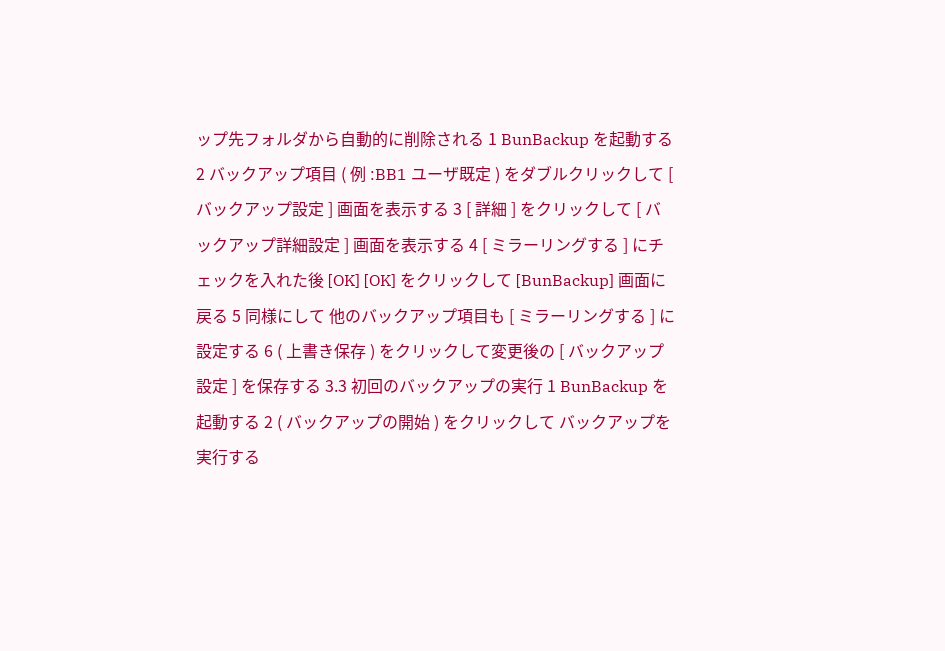ップ先フォルダから自動的に削除される 1 BunBackup を起動する 2 バックアップ項目 ( 例 :BB1 ユーザ既定 ) をダブルクリックして [ バックアップ設定 ] 画面を表示する 3 [ 詳細 ] をクリックして [ バックアップ詳細設定 ] 画面を表示する 4 [ ミラーリングする ] にチェックを入れた後 [OK] [OK] をクリックして [BunBackup] 画面に戻る 5 同様にして 他のバックアップ項目も [ ミラーリングする ] に設定する 6 ( 上書き保存 ) をクリックして変更後の [ バックアップ設定 ] を保存する 3.3 初回のバックアップの実行 1 BunBackup を起動する 2 ( バックアップの開始 ) をクリックして バックアップを実行する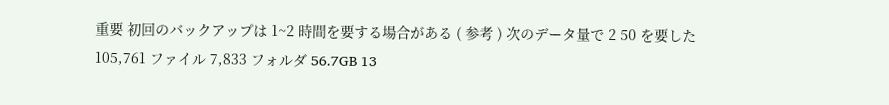重要 初回のバックアップは 1~2 時間を要する場合がある ( 参考 ) 次のデータ量で 2 50 を要した 105,761 ファイル 7,833 フォルダ 56.7GB 13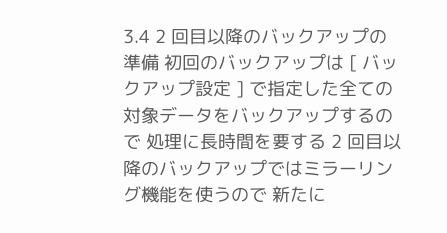3.4 2 回目以降のバックアップの準備 初回のバックアップは [ バックアップ設定 ] で指定した全ての対象データをバックアップするので 処理に長時間を要する 2 回目以降のバックアップではミラーリング機能を使うので 新たに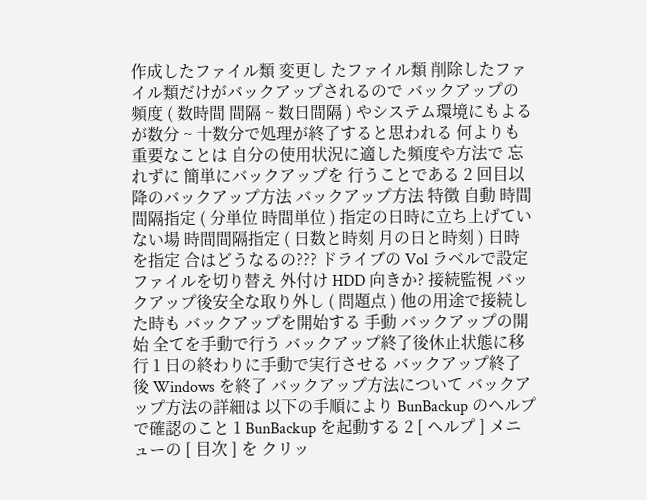作成したファイル類 変更し たファイル類 削除したファイル類だけがバックアップされるので バックアップの頻度 ( 数時間 間隔 ~ 数日間隔 ) やシステム環境にもよるが数分 ~ 十数分で処理が終了すると思われる 何よりも重要なことは 自分の使用状況に適した頻度や方法で 忘れずに 簡単にバックアップを 行うことである 2 回目以降のバックアップ方法 バックアップ方法 特徴 自動 時間間隔指定 ( 分単位 時間単位 ) 指定の日時に立ち上げていない場 時間間隔指定 ( 日数と時刻 月の日と時刻 ) 日時を指定 合はどうなるの??? ドライブの Vol ラベルで設定ファイルを切り替え 外付け HDD 向きか? 接続監視 バックアップ後安全な取り外し ( 問題点 ) 他の用途で接続した時も バックアップを開始する 手動 バックアップの開始 全てを手動で行う バックアップ終了後休止状態に移行 1 日の終わりに手動で実行させる バックアップ終了後 Windows を終了 バックアップ方法について バックアップ方法の詳細は 以下の手順により BunBackup のヘルプで確認のこと 1 BunBackup を起動する 2 [ ヘルプ ] メニューの [ 目次 ] を クリッ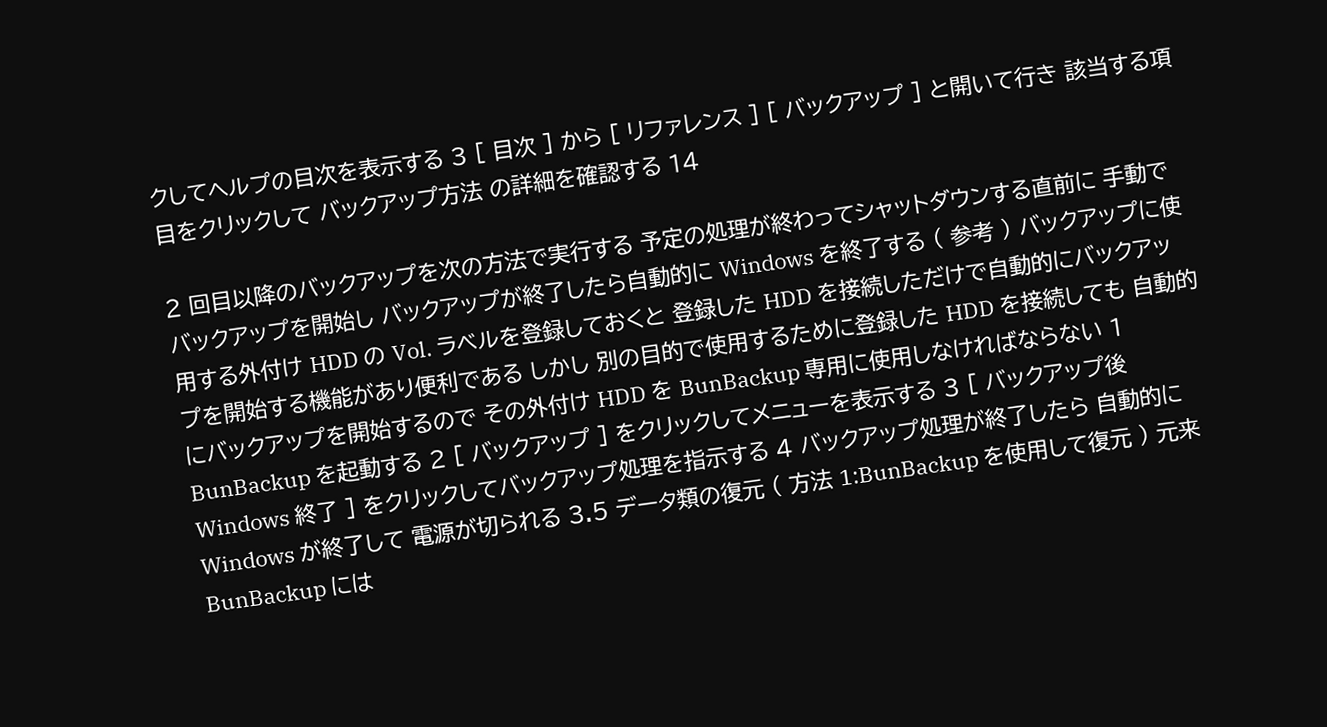クしてヘルプの目次を表示する 3 [ 目次 ] から [ リファレンス ] [ バックアップ ] と開いて行き 該当する項目をクリックして バックアップ方法 の詳細を確認する 14

2 回目以降のバックアップを次の方法で実行する 予定の処理が終わってシャットダウンする直前に 手動でバックアップを開始し バックアップが終了したら自動的に Windows を終了する ( 参考 ) バックアップに使用する外付け HDD の Vol. ラベルを登録しておくと 登録した HDD を接続しただけで自動的にバックアップを開始する機能があり便利である しかし 別の目的で使用するために登録した HDD を接続しても 自動的にバックアップを開始するので その外付け HDD を BunBackup 専用に使用しなければならない 1 BunBackup を起動する 2 [ バックアップ ] をクリックしてメニューを表示する 3 [ バックアップ後 Windows 終了 ] をクリックしてバックアップ処理を指示する 4 バックアップ処理が終了したら 自動的に Windows が終了して 電源が切られる 3.5 データ類の復元 ( 方法 1:BunBackup を使用して復元 ) 元来 BunBackup には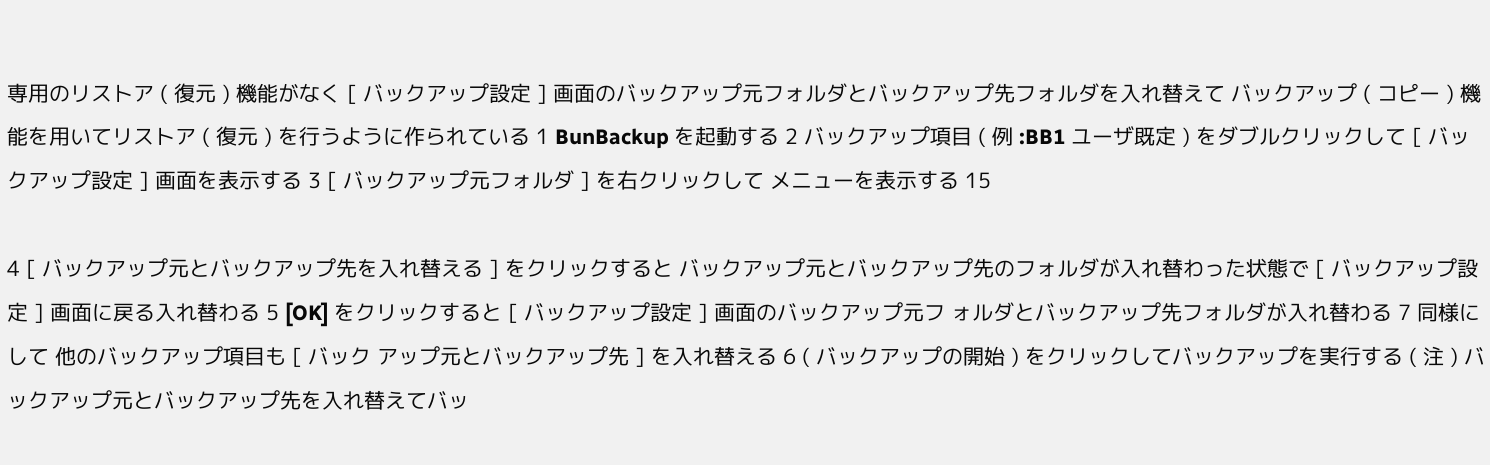専用のリストア ( 復元 ) 機能がなく [ バックアップ設定 ] 画面のバックアップ元フォルダとバックアップ先フォルダを入れ替えて バックアップ ( コピー ) 機能を用いてリストア ( 復元 ) を行うように作られている 1 BunBackup を起動する 2 バックアップ項目 ( 例 :BB1 ユーザ既定 ) をダブルクリックして [ バックアップ設定 ] 画面を表示する 3 [ バックアップ元フォルダ ] を右クリックして メニューを表示する 15

4 [ バックアップ元とバックアップ先を入れ替える ] をクリックすると バックアップ元とバックアップ先のフォルダが入れ替わった状態で [ バックアップ設定 ] 画面に戻る入れ替わる 5 [OK] をクリックすると [ バックアップ設定 ] 画面のバックアップ元フ ォルダとバックアップ先フォルダが入れ替わる 7 同様にして 他のバックアップ項目も [ バック アップ元とバックアップ先 ] を入れ替える 6 ( バックアップの開始 ) をクリックしてバックアップを実行する ( 注 ) バックアップ元とバックアップ先を入れ替えてバッ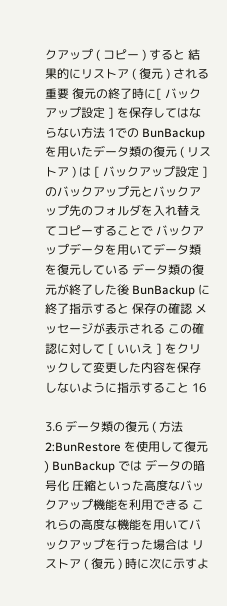クアップ ( コピー ) すると 結果的にリストア ( 復元 ) される 重要 復元の終了時に[ バックアップ設定 ] を保存してはならない方法 1での BunBackup を用いたデータ類の復元 ( リストア ) は [ バックアップ設定 ] のバックアップ元とバックアップ先のフォルダを入れ替えてコピーすることで バックアップデータを用いてデータ類を復元している データ類の復元が終了した後 BunBackup に終了指示すると 保存の確認 メッセージが表示される この確認に対して [ いいえ ] をクリックして変更した内容を保存しないように指示すること 16

3.6 データ類の復元 ( 方法 2:BunRestore を使用して復元 ) BunBackup では データの暗号化 圧縮といった高度なバックアップ機能を利用できる これらの高度な機能を用いてバックアップを行った場合は リストア ( 復元 ) 時に次に示すよ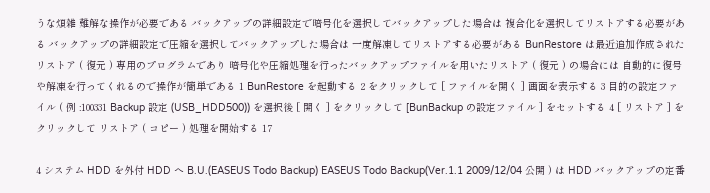うな煩雑 難解な操作が必要である バックアップの詳細設定で暗号化を選択してバックアップした場合は 複合化を選択してリストアする必要がある バックアップの詳細設定で圧縮を選択してバックアップした場合は 一度解凍してリストアする必要がある BunRestore は最近追加作成されたリストア ( 復元 ) 専用のプログラムであり 暗号化や圧縮処理を行ったバックアップファイルを用いたリストア ( 復元 ) の場合には 自動的に復号や解凍を行ってくれるので操作が簡単である 1 BunRestore を起動する 2 をクリックして [ ファイルを開く ] 画面を表示する 3 目的の設定ファイル ( 例 :100331 Backup 設定 (USB_HDD500)) を選択後 [ 開く ] をクリックして [BunBackup の設定ファイル ] をセットする 4 [ リストア ] をクリックして リストア ( コピー ) 処理を開始する 17

4 システム HDD を外付 HDD へ B.U.(EASEUS Todo Backup) EASEUS Todo Backup(Ver.1.1 2009/12/04 公開 ) は HDD バックアップの定番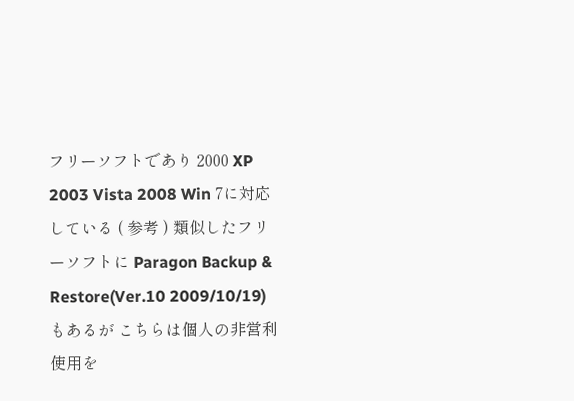フリーソフトであり 2000 XP 2003 Vista 2008 Win 7に対応している ( 参考 ) 類似したフリーソフトに Paragon Backup & Restore(Ver.10 2009/10/19) もあるが こちらは個人の非営利使用を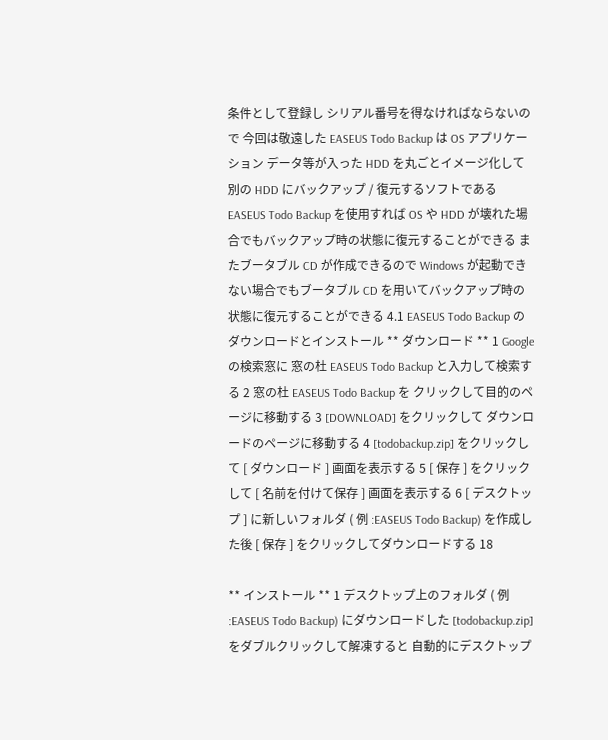条件として登録し シリアル番号を得なければならないので 今回は敬遠した EASEUS Todo Backup は OS アプリケーション データ等が入った HDD を丸ごとイメージ化して別の HDD にバックアップ / 復元するソフトである EASEUS Todo Backup を使用すれば OS や HDD が壊れた場合でもバックアップ時の状態に復元することができる またブータブル CD が作成できるので Windows が起動できない場合でもブータブル CD を用いてバックアップ時の状態に復元することができる 4.1 EASEUS Todo Backup のダウンロードとインストール ** ダウンロード ** 1 Google の検索窓に 窓の杜 EASEUS Todo Backup と入力して検索する 2 窓の杜 EASEUS Todo Backup を クリックして目的のページに移動する 3 [DOWNLOAD] をクリックして ダウンロードのページに移動する 4 [todobackup.zip] をクリックして [ ダウンロード ] 画面を表示する 5 [ 保存 ] をクリックして [ 名前を付けて保存 ] 画面を表示する 6 [ デスクトップ ] に新しいフォルダ ( 例 :EASEUS Todo Backup) を作成した後 [ 保存 ] をクリックしてダウンロードする 18

** インストール ** 1 デスクトップ上のフォルダ ( 例 :EASEUS Todo Backup) にダウンロードした [todobackup.zip] をダブルクリックして解凍すると 自動的にデスクトップ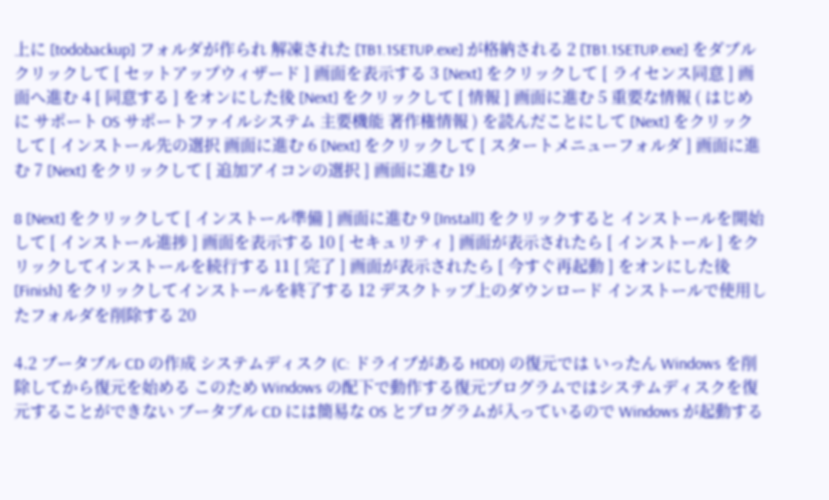上に [todobackup] フォルダが作られ 解凍された [TB1.1SETUP.exe] が格納される 2 [TB1.1SETUP.exe] をダブルクリックして [ セットアップウィザード ] 画面を表示する 3 [Next] をクリックして [ ライセンス同意 ] 画面へ進む 4 [ 同意する ] をオンにした後 [Next] をクリックして [ 情報 ] 画面に進む 5 重要な情報 ( はじめに サポート OS サポートファイルシステム 主要機能 著作権情報 ) を読んだことにして [Next] をクリックして [ インストール先の選択 画面に進む 6 [Next] をクリックして [ スタートメニューフォルダ ] 画面に進む 7 [Next] をクリックして [ 追加アイコンの選択 ] 画面に進む 19

8 [Next] をクリックして [ インストール準備 ] 画面に進む 9 [Install] をクリックすると インストールを開始して [ インストール進捗 ] 画面を表示する 10 [ セキュリティ ] 画面が表示されたら [ インストール ] をクリックしてインストールを続行する 11 [ 完了 ] 画面が表示されたら [ 今すぐ再起動 ] をオンにした後 [Finish] をクリックしてインストールを終了する 12 デスクトップ上のダウンロード インストールで使用したフォルダを削除する 20

4.2 ブータブル CD の作成 システムディスク (C: ドライブがある HDD) の復元では いったん Windows を削除してから復元を始める このため Windows の配下で動作する復元プログラムではシステムディスクを復元することができない ブータブル CD には簡易な OS とプログラムが入っているので Windows が起動する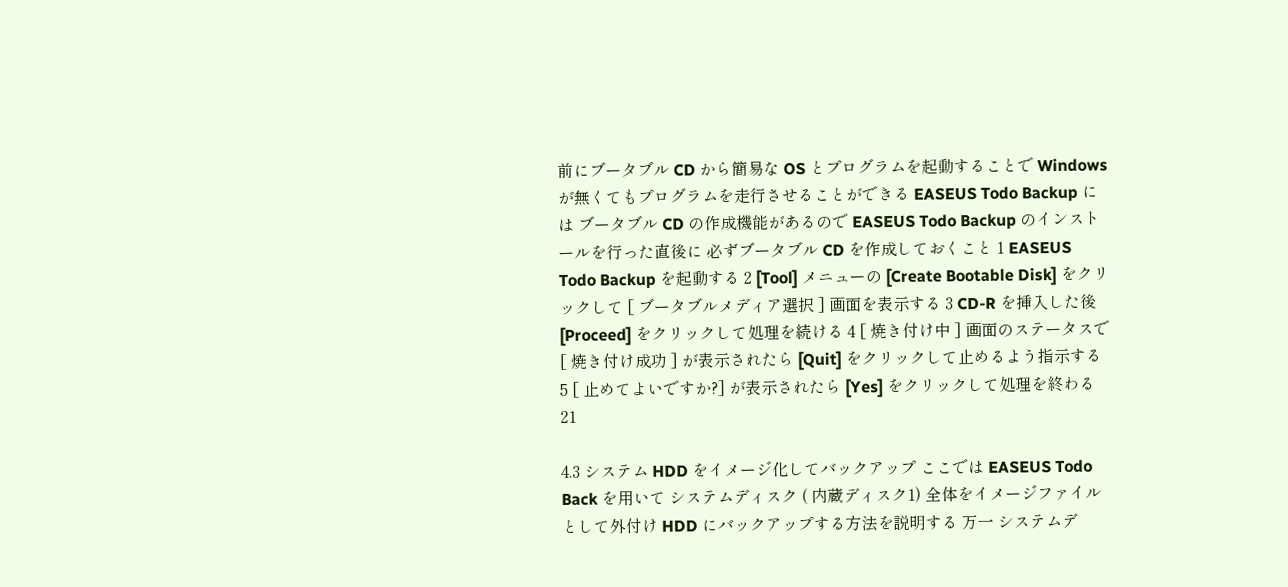前にブータブル CD から簡易な OS とプログラムを起動することで Windows が無くてもプログラムを走行させることができる EASEUS Todo Backup には ブータブル CD の作成機能があるので EASEUS Todo Backup のインストールを行った直後に 必ずブータブル CD を作成しておくこと 1 EASEUS Todo Backup を起動する 2 [Tool] メニューの [Create Bootable Disk] をクリックして [ ブータブルメディア選択 ] 画面を表示する 3 CD-R を挿入した後 [Proceed] をクリックして処理を続ける 4 [ 焼き付け中 ] 画面のステータスで [ 焼き付け成功 ] が表示されたら [Quit] をクリックして止めるよう指示する 5 [ 止めてよいですか?] が表示されたら [Yes] をクリックして処理を終わる 21

4.3 システム HDD をイメージ化してバックアップ ここでは EASEUS Todo Back を用いて システムディスク ( 内蔵ディスク1) 全体をイメージファイルとして外付け HDD にバックアップする方法を説明する 万一 システムデ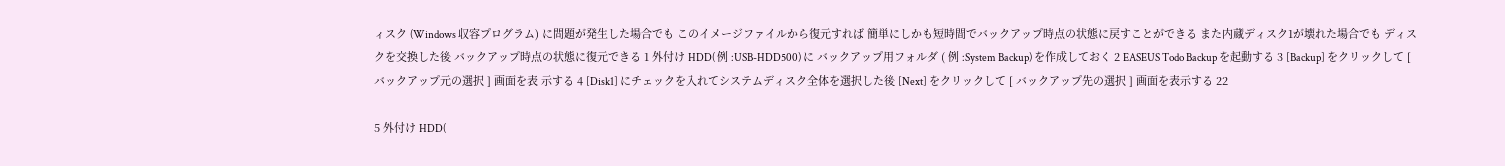ィスク (Windows 収容プログラム) に問題が発生した場合でも このイメージファイルから復元すれば 簡単にしかも短時間でバックアップ時点の状態に戻すことができる また内蔵ディスク1が壊れた場合でも ディスクを交換した後 バックアップ時点の状態に復元できる 1 外付け HDD( 例 :USB-HDD500) に バックアップ用フォルダ ( 例 :System Backup) を作成しておく 2 EASEUS Todo Backup を起動する 3 [Backup] をクリックして [ バックアップ元の選択 ] 画面を表 示する 4 [Disk1] にチェックを入れてシステムディスク全体を選択した後 [Next] をクリックして [ バックアップ先の選択 ] 画面を表示する 22

5 外付け HDD(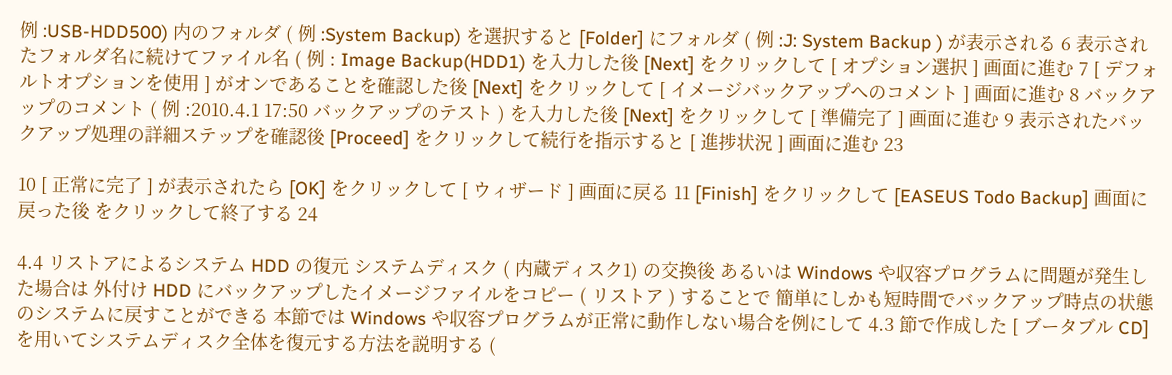例 :USB-HDD500) 内のフォルダ ( 例 :System Backup) を選択すると [Folder] にフォルダ ( 例 :J: System Backup ) が表示される 6 表示されたフォルダ名に続けてファイル名 ( 例 : Image Backup(HDD1) を入力した後 [Next] をクリックして [ オプション選択 ] 画面に進む 7 [ デフォルトオプションを使用 ] がオンであることを確認した後 [Next] をクリックして [ イメージバックアップへのコメント ] 画面に進む 8 バックアップのコメント ( 例 :2010.4.1 17:50 バックアップのテスト ) を入力した後 [Next] をクリックして [ 準備完了 ] 画面に進む 9 表示されたバックアップ処理の詳細ステップを確認後 [Proceed] をクリックして続行を指示すると [ 進捗状況 ] 画面に進む 23

10 [ 正常に完了 ] が表示されたら [OK] をクリックして [ ウィザード ] 画面に戻る 11 [Finish] をクリックして [EASEUS Todo Backup] 画面に戻った後 をクリックして終了する 24

4.4 リストアによるシステム HDD の復元 システムディスク ( 内蔵ディスク1) の交換後 あるいは Windows や収容プログラムに問題が発生した場合は 外付け HDD にバックアップしたイメージファイルをコピー ( リストア ) することで 簡単にしかも短時間でバックアップ時点の状態のシステムに戻すことができる 本節では Windows や収容プログラムが正常に動作しない場合を例にして 4.3 節で作成した [ ブータブル CD] を用いてシステムディスク全体を復元する方法を説明する (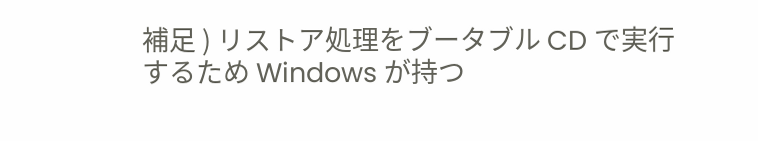補足 ) リストア処理をブータブル CD で実行するため Windows が持つ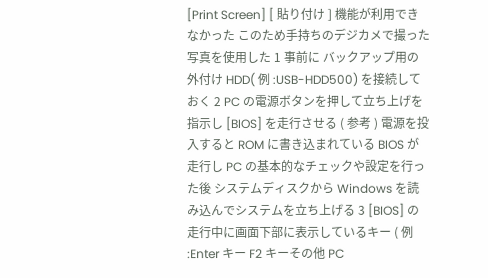[Print Screen] [ 貼り付け ] 機能が利用できなかった このため手持ちのデジカメで撮った写真を使用した 1 事前に バックアップ用の外付け HDD( 例 :USB-HDD500) を接続しておく 2 PC の電源ボタンを押して立ち上げを指示し [BIOS] を走行させる ( 参考 ) 電源を投入すると ROM に書き込まれている BIOS が走行し PC の基本的なチェックや設定を行った後 システムディスクから Windows を読み込んでシステムを立ち上げる 3 [BIOS] の走行中に画面下部に表示しているキー ( 例 :Enter キー F2 キーその他 PC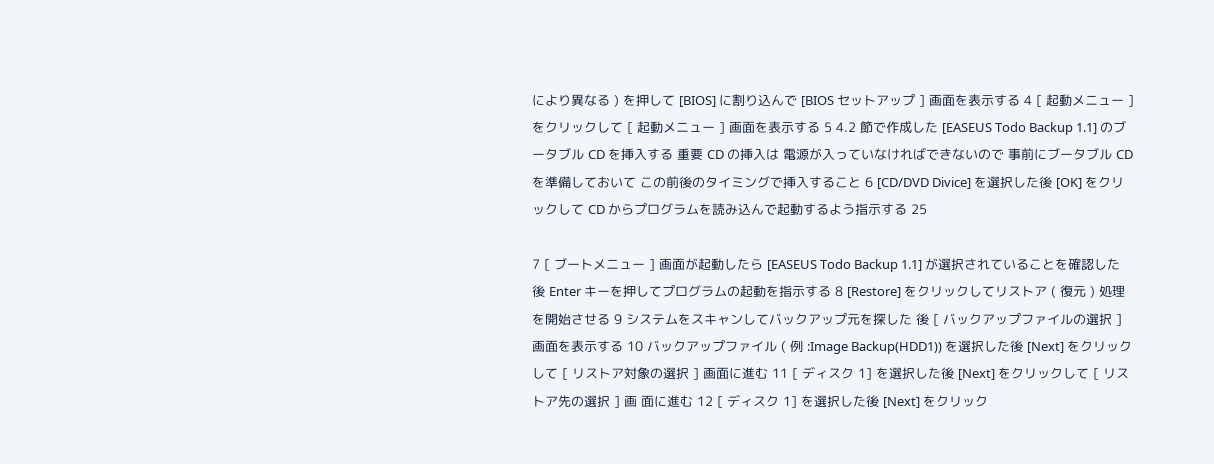により異なる ) を押して [BIOS] に割り込んで [BIOS セットアップ ] 画面を表示する 4 [ 起動メニュー ] をクリックして [ 起動メニュー ] 画面を表示する 5 4.2 節で作成した [EASEUS Todo Backup 1.1] のブータブル CD を挿入する 重要 CD の挿入は 電源が入っていなければできないので 事前にブータブル CD を準備しておいて この前後のタイミングで挿入すること 6 [CD/DVD Divice] を選択した後 [OK] をクリックして CD からプログラムを読み込んで起動するよう指示する 25

7 [ ブートメニュー ] 画面が起動したら [EASEUS Todo Backup 1.1] が選択されていることを確認した後 Enter キーを押してプログラムの起動を指示する 8 [Restore] をクリックしてリストア ( 復元 ) 処理 を開始させる 9 システムをスキャンしてバックアップ元を探した 後 [ バックアップファイルの選択 ] 画面を表示する 10 バックアップファイル ( 例 :Image Backup(HDD1)) を選択した後 [Next] をクリックして [ リストア対象の選択 ] 画面に進む 11 [ ディスク 1] を選択した後 [Next] をクリックして [ リストア先の選択 ] 画 面に進む 12 [ ディスク 1] を選択した後 [Next] をクリック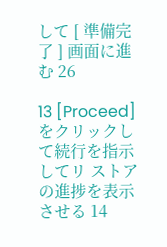して [ 準備完了 ] 画面に進む 26

13 [Proceed] をクリックして続行を指示してリ ストアの進捗を表示させる 14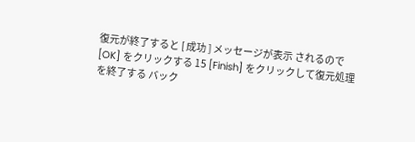復元が終了すると [ 成功 ] メッセージが表示 されるので [OK] をクリックする 15 [Finish] をクリックして復元処理を終了する バック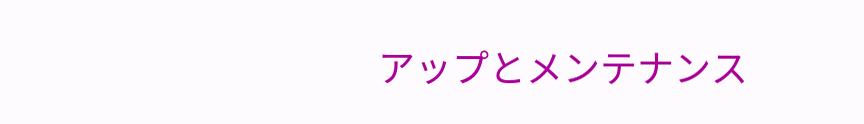アップとメンテナンス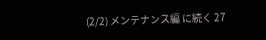(2/2) メンテナンス編 に続く 27